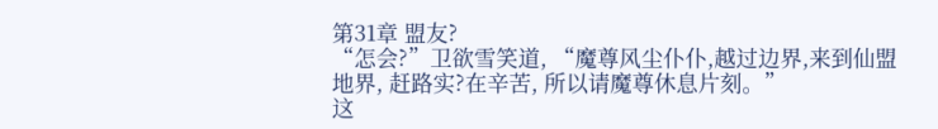第31章 盟友?
“怎会?”卫欲雪笑道, “魔尊风尘仆仆,越过边界,来到仙盟地界, 赶路实?在辛苦, 所以请魔尊休息片刻。”
这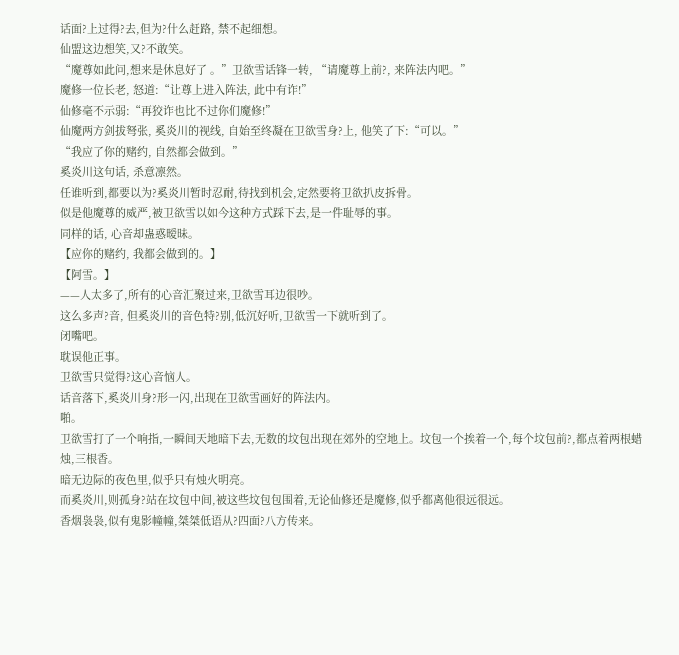话面?上过得?去,但为?什么赶路, 禁不起细想。
仙盟这边想笑,又?不敢笑。
“魔尊如此问,想来是休息好了 。”卫欲雪话锋一转, “请魔尊上前?, 来阵法内吧。”
魔修一位长老, 怒道:“让尊上进入阵法, 此中有诈!”
仙修毫不示弱:“再狡诈也比不过你们魔修!”
仙魔两方剑拔弩张, 奚炎川的视线, 自始至终凝在卫欲雪身?上, 他笑了下:“可以。”
“我应了你的赌约, 自然都会做到。”
奚炎川这句话, 杀意凛然。
任谁听到,都要以为?奚炎川暂时忍耐,待找到机会,定然要将卫欲扒皮拆骨。
似是他魔尊的威严,被卫欲雪以如今这种方式踩下去,是一件耻辱的事。
同样的话, 心音却蛊惑暧昧。
【应你的赌约, 我都会做到的。】
【阿雪。】
——人太多了,所有的心音汇聚过来,卫欲雪耳边很吵。
这么多声?音, 但奚炎川的音色特?别,低沉好听,卫欲雪一下就听到了。
闭嘴吧。
耽误他正事。
卫欲雪只觉得?这心音恼人。
话音落下,奚炎川身?形一闪,出现在卫欲雪画好的阵法内。
啪。
卫欲雪打了一个响指,一瞬间天地暗下去,无数的坟包出现在郊外的空地上。坟包一个挨着一个,每个坟包前?,都点着两根蜡烛,三根香。
暗无边际的夜色里,似乎只有烛火明亮。
而奚炎川,则孤身?站在坟包中间,被这些坟包包围着,无论仙修还是魔修,似乎都离他很远很远。
香烟袅袅,似有鬼影幢幢,桀桀低语从?四面?八方传来。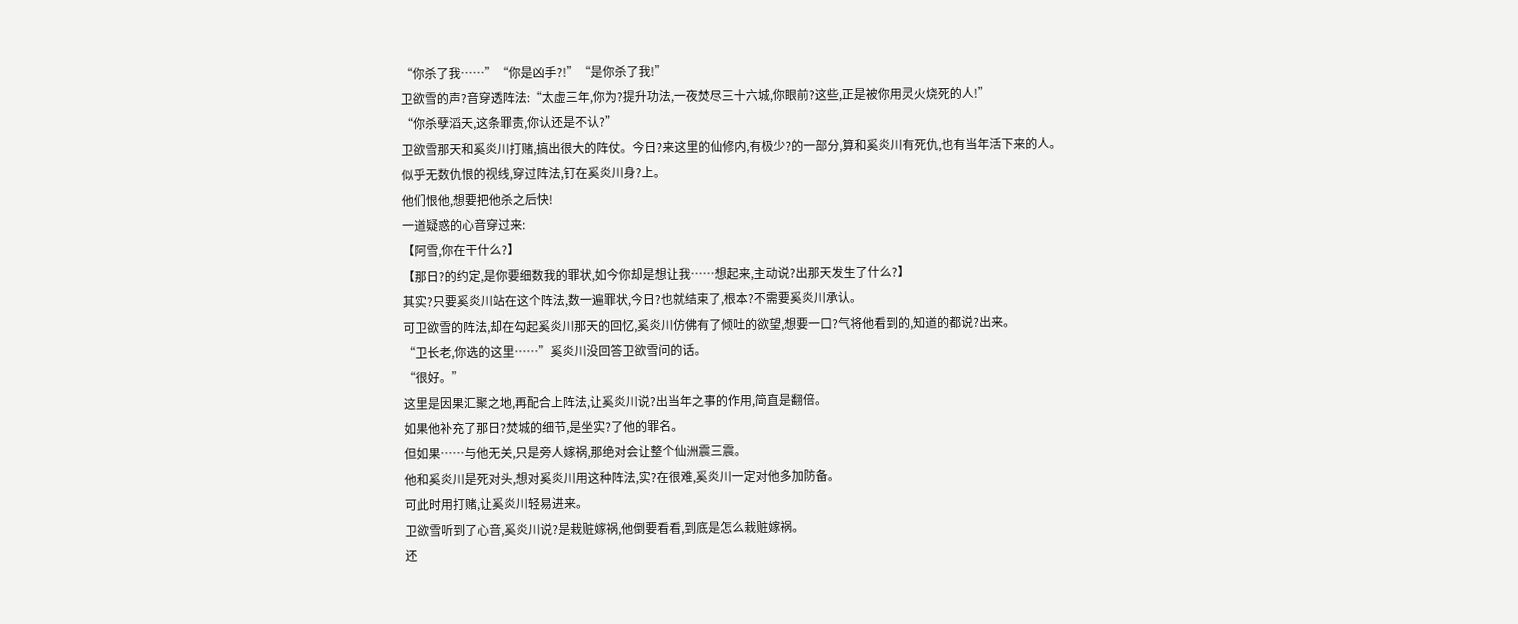“你杀了我……”“你是凶手?!”“是你杀了我!”
卫欲雪的声?音穿透阵法:“太虚三年,你为?提升功法,一夜焚尽三十六城,你眼前?这些,正是被你用灵火烧死的人!”
“你杀孽滔天,这条罪责,你认还是不认?”
卫欲雪那天和奚炎川打赌,搞出很大的阵仗。今日?来这里的仙修内,有极少?的一部分,算和奚炎川有死仇,也有当年活下来的人。
似乎无数仇恨的视线,穿过阵法,钉在奚炎川身?上。
他们恨他,想要把他杀之后快!
一道疑惑的心音穿过来:
【阿雪,你在干什么?】
【那日?的约定,是你要细数我的罪状,如今你却是想让我……想起来,主动说?出那天发生了什么?】
其实?只要奚炎川站在这个阵法,数一遍罪状,今日?也就结束了,根本?不需要奚炎川承认。
可卫欲雪的阵法,却在勾起奚炎川那天的回忆,奚炎川仿佛有了倾吐的欲望,想要一口?气将他看到的,知道的都说?出来。
“卫长老,你选的这里……”奚炎川没回答卫欲雪问的话。
“很好。”
这里是因果汇聚之地,再配合上阵法,让奚炎川说?出当年之事的作用,简直是翻倍。
如果他补充了那日?焚城的细节,是坐实?了他的罪名。
但如果……与他无关,只是旁人嫁祸,那绝对会让整个仙洲震三震。
他和奚炎川是死对头,想对奚炎川用这种阵法,实?在很难,奚炎川一定对他多加防备。
可此时用打赌,让奚炎川轻易进来。
卫欲雪听到了心音,奚炎川说?是栽赃嫁祸,他倒要看看,到底是怎么栽赃嫁祸。
还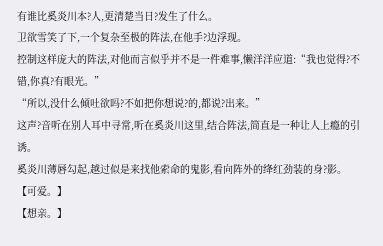有谁比奚炎川本?人,更清楚当日?发生了什么。
卫欲雪笑了下,一个复杂至极的阵法,在他手?边浮现。
控制这样庞大的阵法,对他而言似乎并不是一件难事,懒洋洋应道:“我也觉得?不错,你真?有眼光。”
“所以,没什么倾吐欲吗?不如把你想说?的,都说?出来。”
这声?音听在别人耳中寻常,听在奚炎川这里,结合阵法,简直是一种让人上瘾的引诱。
奚炎川薄唇勾起,越过似是来找他索命的鬼影,看向阵外的绛红劲装的身?影。
【可爱。】
【想亲。】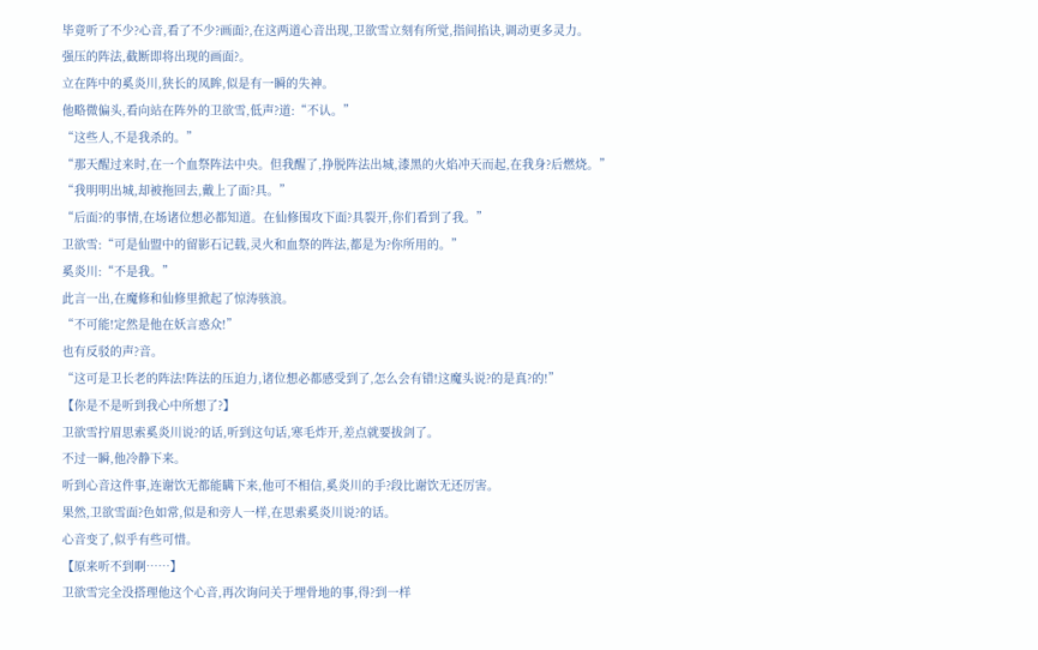毕竟听了不少?心音,看了不少?画面?,在这两道心音出现,卫欲雪立刻有所觉,指间掐诀,调动更多灵力。
强压的阵法,截断即将出现的画面?。
立在阵中的奚炎川,狭长的凤眸,似是有一瞬的失神。
他略微偏头,看向站在阵外的卫欲雪,低声?道:“不认。”
“这些人,不是我杀的。”
“那天醒过来时,在一个血祭阵法中央。但我醒了,挣脱阵法出城,漆黑的火焰冲天而起,在我身?后燃烧。”
“我明明出城,却被拖回去,戴上了面?具。”
“后面?的事情,在场诸位想必都知道。在仙修围攻下面?具裂开,你们看到了我。”
卫欲雪:“可是仙盟中的留影石记载,灵火和血祭的阵法,都是为?你所用的。”
奚炎川:“不是我。”
此言一出,在魔修和仙修里掀起了惊涛骇浪。
“不可能!定然是他在妖言惑众!”
也有反驳的声?音。
“这可是卫长老的阵法!阵法的压迫力,诸位想必都感受到了,怎么会有错!这魔头说?的是真?的!”
【你是不是听到我心中所想了?】
卫欲雪拧眉思索奚炎川说?的话,听到这句话,寒毛炸开,差点就要拔剑了。
不过一瞬,他冷静下来。
听到心音这件事,连谢饮无都能瞒下来,他可不相信,奚炎川的手?段比谢饮无还厉害。
果然,卫欲雪面?色如常,似是和旁人一样,在思索奚炎川说?的话。
心音变了,似乎有些可惜。
【原来听不到啊……】
卫欲雪完全没搭理他这个心音,再次询问关于埋骨地的事,得?到一样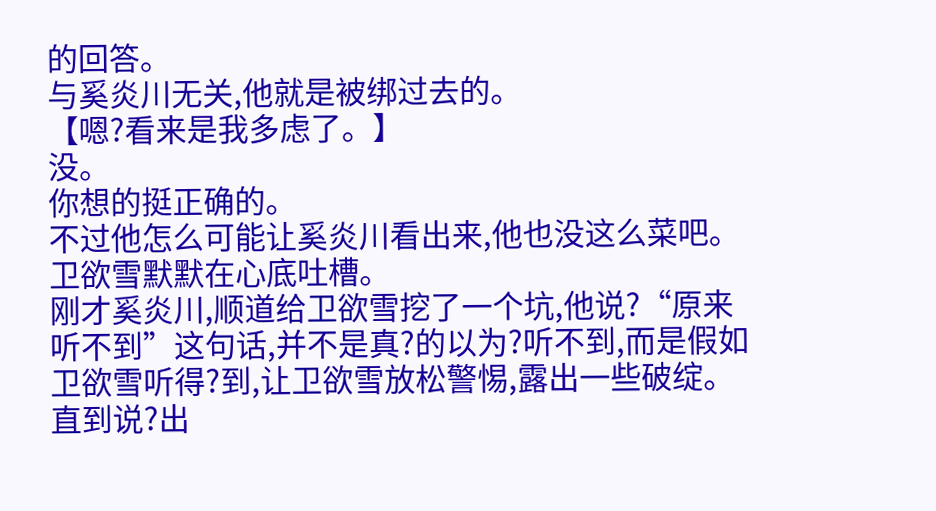的回答。
与奚炎川无关,他就是被绑过去的。
【嗯?看来是我多虑了。】
没。
你想的挺正确的。
不过他怎么可能让奚炎川看出来,他也没这么菜吧。
卫欲雪默默在心底吐槽。
刚才奚炎川,顺道给卫欲雪挖了一个坑,他说?“原来听不到”这句话,并不是真?的以为?听不到,而是假如卫欲雪听得?到,让卫欲雪放松警惕,露出一些破绽。
直到说?出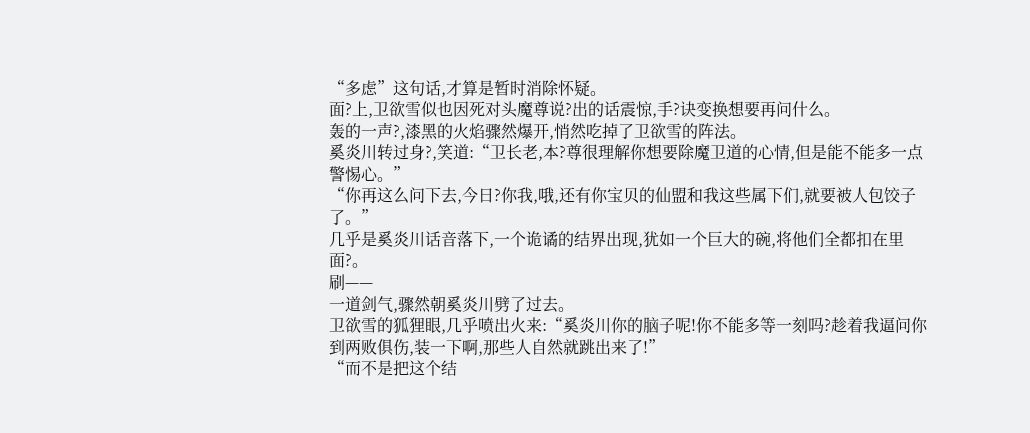“多虑”这句话,才算是暂时消除怀疑。
面?上,卫欲雪似也因死对头魔尊说?出的话震惊,手?诀变换想要再问什么。
轰的一声?,漆黑的火焰骤然爆开,悄然吃掉了卫欲雪的阵法。
奚炎川转过身?,笑道:“卫长老,本?尊很理解你想要除魔卫道的心情,但是能不能多一点警惕心。”
“你再这么问下去,今日?你我,哦,还有你宝贝的仙盟和我这些属下们,就要被人包饺子了。”
几乎是奚炎川话音落下,一个诡谲的结界出现,犹如一个巨大的碗,将他们全都扣在里面?。
刷——
一道剑气,骤然朝奚炎川劈了过去。
卫欲雪的狐狸眼,几乎喷出火来:“奚炎川你的脑子呢!你不能多等一刻吗?趁着我逼问你到两败俱伤,装一下啊,那些人自然就跳出来了!”
“而不是把这个结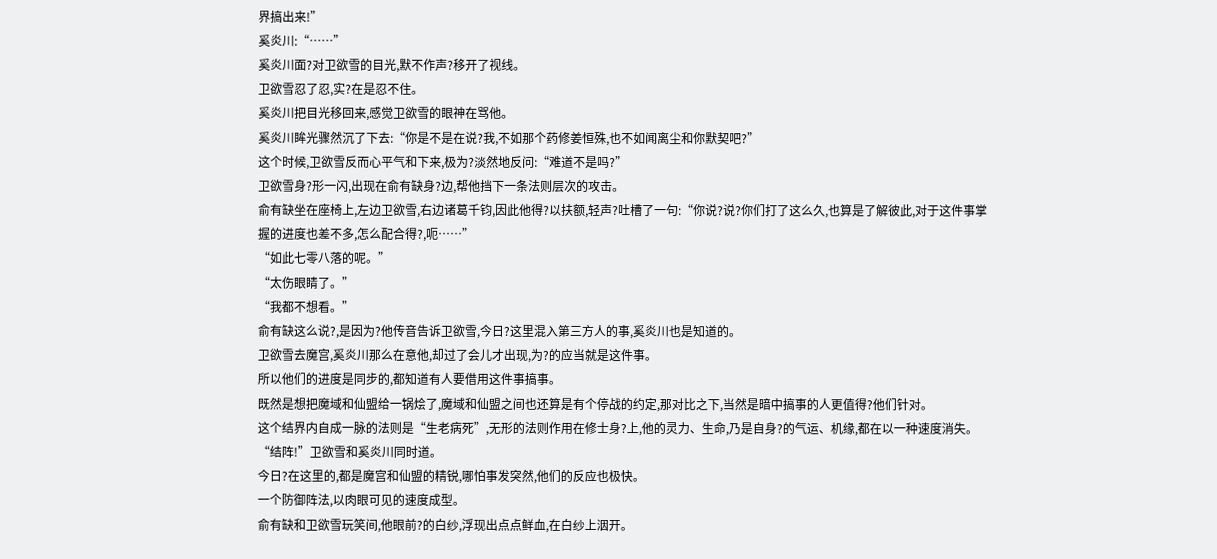界搞出来!”
奚炎川:“……”
奚炎川面?对卫欲雪的目光,默不作声?移开了视线。
卫欲雪忍了忍,实?在是忍不住。
奚炎川把目光移回来,感觉卫欲雪的眼神在骂他。
奚炎川眸光骤然沉了下去:“你是不是在说?我,不如那个药修姜恒殊,也不如闻离尘和你默契吧?”
这个时候,卫欲雪反而心平气和下来,极为?淡然地反问:“难道不是吗?”
卫欲雪身?形一闪,出现在俞有缺身?边,帮他挡下一条法则层次的攻击。
俞有缺坐在座椅上,左边卫欲雪,右边诸葛千钧,因此他得?以扶额,轻声?吐槽了一句:“你说?说?你们打了这么久,也算是了解彼此,对于这件事掌握的进度也差不多,怎么配合得?,呃……”
“如此七零八落的呢。”
“太伤眼睛了。”
“我都不想看。”
俞有缺这么说?,是因为?他传音告诉卫欲雪,今日?这里混入第三方人的事,奚炎川也是知道的。
卫欲雪去魔宫,奚炎川那么在意他,却过了会儿才出现,为?的应当就是这件事。
所以他们的进度是同步的,都知道有人要借用这件事搞事。
既然是想把魔域和仙盟给一锅烩了,魔域和仙盟之间也还算是有个停战的约定,那对比之下,当然是暗中搞事的人更值得?他们针对。
这个结界内自成一脉的法则是“生老病死”,无形的法则作用在修士身?上,他的灵力、生命,乃是自身?的气运、机缘,都在以一种速度消失。
“结阵!”卫欲雪和奚炎川同时道。
今日?在这里的,都是魔宫和仙盟的精锐,哪怕事发突然,他们的反应也极快。
一个防御阵法,以肉眼可见的速度成型。
俞有缺和卫欲雪玩笑间,他眼前?的白纱,浮现出点点鲜血,在白纱上洇开。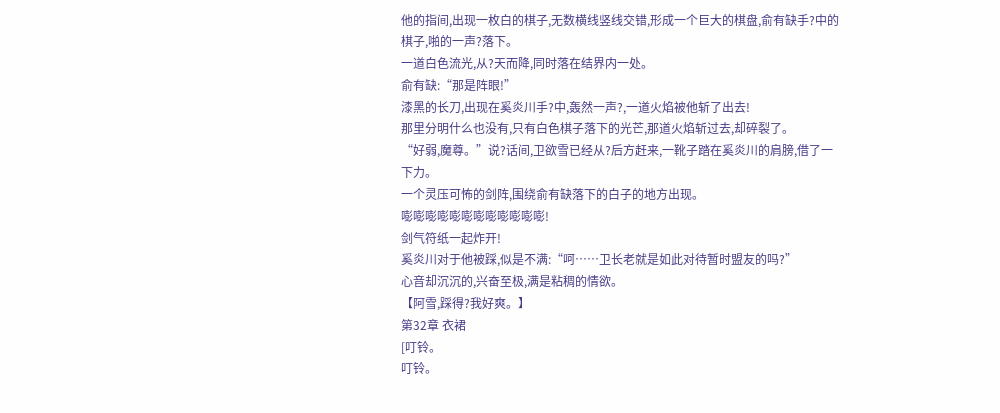他的指间,出现一枚白的棋子,无数横线竖线交错,形成一个巨大的棋盘,俞有缺手?中的棋子,啪的一声?落下。
一道白色流光,从?天而降,同时落在结界内一处。
俞有缺:“那是阵眼!”
漆黑的长刀,出现在奚炎川手?中,轰然一声?,一道火焰被他斩了出去!
那里分明什么也没有,只有白色棋子落下的光芒,那道火焰斩过去,却碎裂了。
“好弱,魔尊。”说?话间,卫欲雪已经从?后方赶来,一靴子踏在奚炎川的肩膀,借了一下力。
一个灵压可怖的剑阵,围绕俞有缺落下的白子的地方出现。
嘭嘭嘭嘭嘭嘭嘭嘭嘭嘭嘭嘭!
剑气符纸一起炸开!
奚炎川对于他被踩,似是不满:“呵……卫长老就是如此对待暂时盟友的吗?”
心音却沉沉的,兴奋至极,满是粘稠的情欲。
【阿雪,踩得?我好爽。】
第32章 衣裙
[叮铃。
叮铃。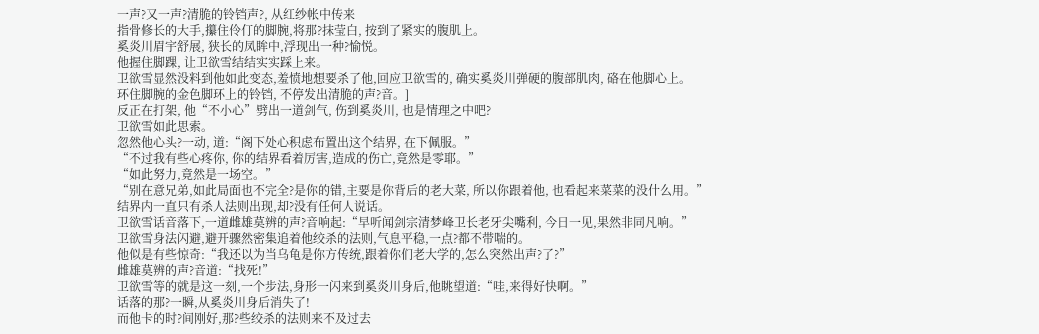一声?又一声?清脆的铃铛声?, 从红纱帐中传来
指骨修长的大手,攥住伶仃的脚腕,将那?抹莹白, 按到了紧实的腹肌上。
奚炎川眉宇舒展, 狭长的凤眸中,浮现出一种?愉悦。
他握住脚踝, 让卫欲雪结结实实踩上来。
卫欲雪显然没料到他如此变态,羞愤地想要杀了他,回应卫欲雪的, 确实奚炎川弹硬的腹部肌肉, 硌在他脚心上。
环住脚腕的金色脚环上的铃铛, 不停发出清脆的声?音。]
反正在打架, 他“不小心”劈出一道剑气, 伤到奚炎川, 也是情理之中吧?
卫欲雪如此思索。
忽然他心头?一动, 道:“阁下处心积虑布置出这个结界, 在下佩服。”
“不过我有些心疼你, 你的结界看着厉害,造成的伤亡,竟然是零耶。”
“如此努力,竟然是一场空。”
“别在意兄弟,如此局面也不完全?是你的错,主要是你背后的老大菜, 所以你跟着他, 也看起来菜菜的没什么用。”
结界内一直只有杀人法则出现,却?没有任何人说话。
卫欲雪话音落下,一道雌雄莫辨的声?音响起:“早听闻剑宗清梦峰卫长老牙尖嘴利, 今日一见,果然非同凡响。”
卫欲雪身法闪避,避开骤然密集追着他绞杀的法则,气息平稳,一点?都不带喘的。
他似是有些惊奇:“我还以为当乌龟是你方传统,跟着你们老大学的,怎么突然出声?了?”
雌雄莫辨的声?音道:“找死!”
卫欲雪等的就是这一刻,一个步法,身形一闪来到奚炎川身后,他眺望道:“哇,来得好快啊。”
话落的那?一瞬,从奚炎川身后消失了!
而他卡的时?间刚好,那?些绞杀的法则来不及过去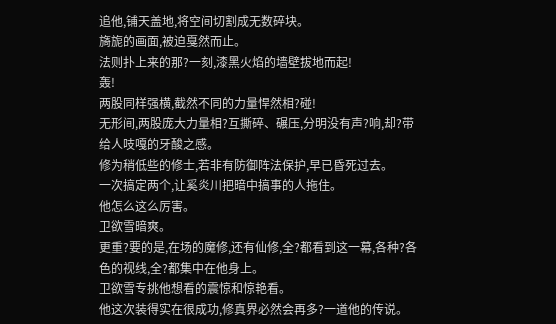追他,铺天盖地,将空间切割成无数碎块。
旖旎的画面,被迫戛然而止。
法则扑上来的那?一刻,漆黑火焰的墙壁拔地而起!
轰!
两股同样强横,截然不同的力量悍然相?碰!
无形间,两股庞大力量相?互撕碎、碾压,分明没有声?响,却?带给人吱嘎的牙酸之感。
修为稍低些的修士,若非有防御阵法保护,早已昏死过去。
一次搞定两个,让奚炎川把暗中搞事的人拖住。
他怎么这么厉害。
卫欲雪暗爽。
更重?要的是,在场的魔修,还有仙修,全?都看到这一幕,各种?各色的视线,全?都集中在他身上。
卫欲雪专挑他想看的震惊和惊艳看。
他这次装得实在很成功,修真界必然会再多?一道他的传说。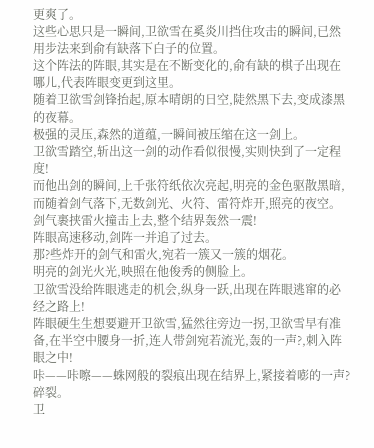更爽了。
这些心思只是一瞬间,卫欲雪在奚炎川挡住攻击的瞬间,已然用步法来到俞有缺落下白子的位置。
这个阵法的阵眼,其实是在不断变化的,俞有缺的棋子出现在哪儿,代表阵眼变更到这里。
随着卫欲雪剑锋抬起,原本晴朗的日空,陡然黑下去,变成漆黑的夜幕。
极强的灵压,森然的道蕴,一瞬间被压缩在这一剑上。
卫欲雪踏空,斩出这一剑的动作看似很慢,实则快到了一定程度!
而他出剑的瞬间,上千张符纸依次亮起,明亮的金色驱散黑暗,而随着剑气落下,无数剑光、火符、雷符炸开,照亮的夜空。
剑气裹挟雷火撞击上去,整个结界轰然一震!
阵眼高速移动,剑阵一并追了过去。
那?些炸开的剑气和雷火,宛若一簇又一簇的烟花。
明亮的剑光火光,映照在他俊秀的侧脸上。
卫欲雪没给阵眼逃走的机会,纵身一跃,出现在阵眼逃窜的必经之路上!
阵眼硬生生想要避开卫欲雪,猛然往旁边一拐,卫欲雪早有准备,在半空中腰身一折,连人带剑宛若流光,轰的一声?,刺入阵眼之中!
咔——咔嚓——蛛网般的裂痕出现在结界上,紧接着嘭的一声?碎裂。
卫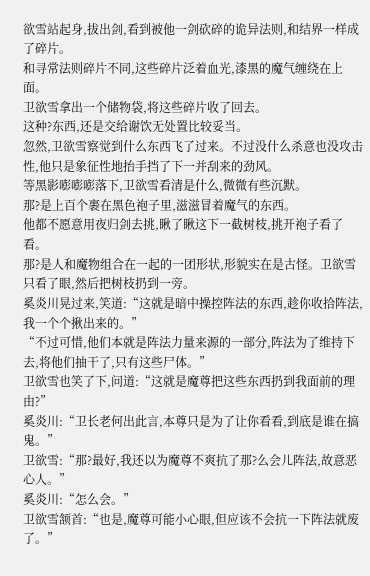欲雪站起身,拔出剑,看到被他一剑砍碎的诡异法则,和结界一样成了碎片。
和寻常法则碎片不同,这些碎片泛着血光,漆黑的魔气缠绕在上面。
卫欲雪拿出一个储物袋,将这些碎片收了回去。
这种?东西,还是交给谢饮无处置比较妥当。
忽然,卫欲雪察觉到什么东西飞了过来。不过没什么杀意也没攻击性,他只是象征性地抬手挡了下一并刮来的劲风。
等黑影嘭嘭嘭落下,卫欲雪看清是什么,微微有些沉默。
那?是上百个裹在黑色袍子里,滋滋冒着魔气的东西。
他都不愿意用夜归剑去挑,瞅了瞅这下一截树枝,挑开袍子看了看。
那?是人和魔物组合在一起的一团形状,形貌实在是古怪。卫欲雪只看了眼,然后把树枝扔到一旁。
奚炎川晃过来,笑道:“这就是暗中操控阵法的东西,趁你收拾阵法,我一个个揪出来的。”
“不过可惜,他们本就是阵法力量来源的一部分,阵法为了维持下去,将他们抽干了,只有这些尸体。”
卫欲雪也笑了下,问道:“这就是魔尊把这些东西扔到我面前的理由?”
奚炎川:“卫长老何出此言,本尊只是为了让你看看,到底是谁在搞鬼。”
卫欲雪:“那?最好,我还以为魔尊不爽抗了那?么会儿阵法,故意恶心人。”
奚炎川:“怎么会。”
卫欲雪颔首:“也是,魔尊可能小心眼,但应该不会抗一下阵法就废了。”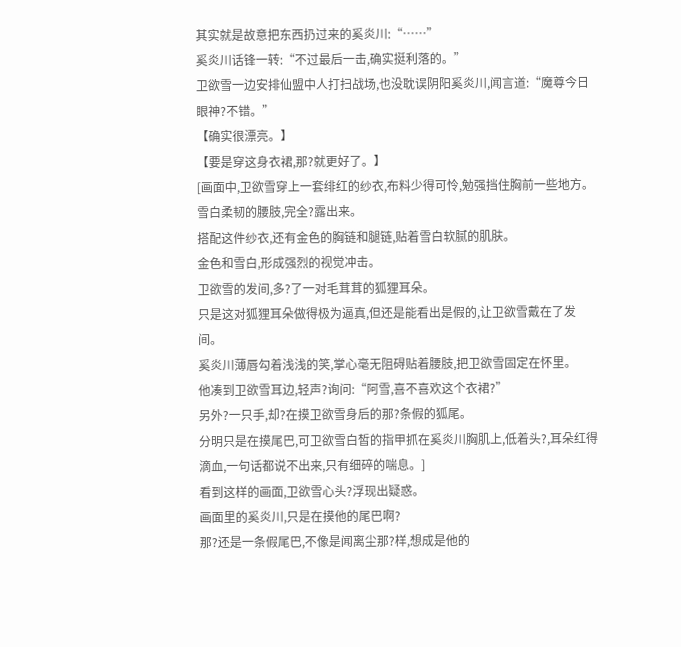其实就是故意把东西扔过来的奚炎川:“……”
奚炎川话锋一转:“不过最后一击,确实挺利落的。”
卫欲雪一边安排仙盟中人打扫战场,也没耽误阴阳奚炎川,闻言道:“魔尊今日眼神?不错。”
【确实很漂亮。】
【要是穿这身衣裙,那?就更好了。】
[画面中,卫欲雪穿上一套绯红的纱衣,布料少得可怜,勉强挡住胸前一些地方。
雪白柔韧的腰肢,完全?露出来。
搭配这件纱衣,还有金色的胸链和腿链,贴着雪白软腻的肌肤。
金色和雪白,形成强烈的视觉冲击。
卫欲雪的发间,多?了一对毛茸茸的狐狸耳朵。
只是这对狐狸耳朵做得极为逼真,但还是能看出是假的,让卫欲雪戴在了发间。
奚炎川薄唇勾着浅浅的笑,掌心毫无阻碍贴着腰肢,把卫欲雪固定在怀里。
他凑到卫欲雪耳边,轻声?询问:“阿雪,喜不喜欢这个衣裙?”
另外?一只手,却?在摸卫欲雪身后的那?条假的狐尾。
分明只是在摸尾巴,可卫欲雪白皙的指甲抓在奚炎川胸肌上,低着头?,耳朵红得滴血,一句话都说不出来,只有细碎的喘息。]
看到这样的画面,卫欲雪心头?浮现出疑惑。
画面里的奚炎川,只是在摸他的尾巴啊?
那?还是一条假尾巴,不像是闻离尘那?样,想成是他的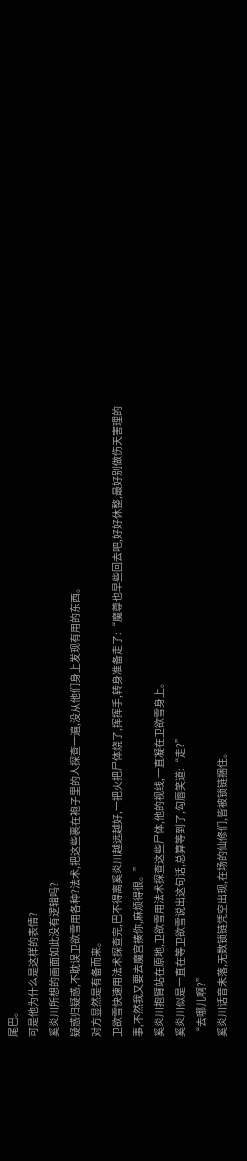尾巴。
可是他为什么是这样的表情?
奚炎川所想的画面如此没有逻辑吗?
疑惑归疑惑,不耽误卫欲雪用各种?法术,把这些裹在袍子里的人探查一遍,没从他们身上发现有用的东西。
对方显然是有备而来。
卫欲雪快速用法术探查完,巴不得离奚炎川越远越好,一把火把尸体烧了,挥挥手,转身准备走了:“魔尊也早些回去吧,好好休整,最好别做伤天害理的事,不然我又要去魔宫揍你,麻烦得很。”
奚炎川抱臂站在原地,卫欲雪用法术探查这些尸体,他的视线,一直凝在卫欲雪身上。
奚炎川似是一直在等卫欲雪说出这句话,总算等到了,勾唇笑道:“走?”
“去哪儿啊?”
奚炎川话音未落,无数锁链凭空出现,在场的仙修们,皆被锁链捆住。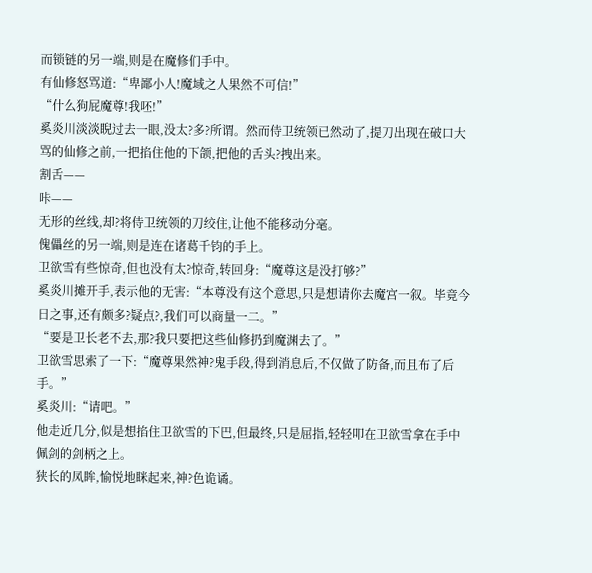而锁链的另一端,则是在魔修们手中。
有仙修怒骂道:“卑鄙小人!魔域之人果然不可信!”
“什么狗屁魔尊!我呸!”
奚炎川淡淡睨过去一眼,没太?多?所谓。然而侍卫统领已然动了,提刀出现在破口大骂的仙修之前,一把掐住他的下颌,把他的舌头?拽出来。
割舌——
咔——
无形的丝线,却?将侍卫统领的刀绞住,让他不能移动分毫。
傀儡丝的另一端,则是连在诸葛千钧的手上。
卫欲雪有些惊奇,但也没有太?惊奇,转回身:“魔尊这是没打够?”
奚炎川摊开手,表示他的无害:“本尊没有这个意思,只是想请你去魔宫一叙。毕竟今日之事,还有颇多?疑点?,我们可以商量一二。”
“要是卫长老不去,那?我只要把这些仙修扔到魔渊去了。”
卫欲雪思索了一下:“魔尊果然神?鬼手段,得到消息后,不仅做了防备,而且布了后手。”
奚炎川:“请吧。”
他走近几分,似是想掐住卫欲雪的下巴,但最终,只是屈指,轻轻叩在卫欲雪拿在手中佩剑的剑柄之上。
狭长的凤眸,愉悦地眯起来,神?色诡谲。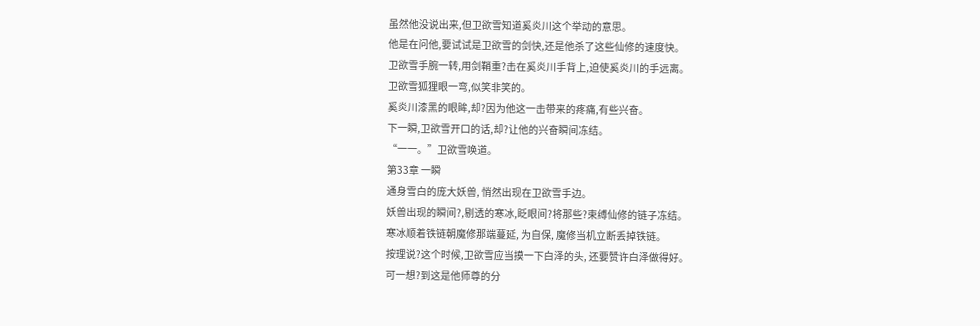虽然他没说出来,但卫欲雪知道奚炎川这个举动的意思。
他是在问他,要试试是卫欲雪的剑快,还是他杀了这些仙修的速度快。
卫欲雪手腕一转,用剑鞘重?击在奚炎川手背上,迫使奚炎川的手远离。
卫欲雪狐狸眼一弯,似笑非笑的。
奚炎川漆黑的眼眸,却?因为他这一击带来的疼痛,有些兴奋。
下一瞬,卫欲雪开口的话,却?让他的兴奋瞬间冻结。
“一一。”卫欲雪唤道。
第33章 一瞬
通身雪白的庞大妖兽, 悄然出现在卫欲雪手边。
妖兽出现的瞬间?,剔透的寒冰,眨眼间?将那些?束缚仙修的链子冻结。
寒冰顺着铁链朝魔修那端蔓延, 为自保, 魔修当机立断丢掉铁链。
按理说?这个时候,卫欲雪应当摸一下白泽的头, 还要赞许白泽做得好。
可一想?到这是他师尊的分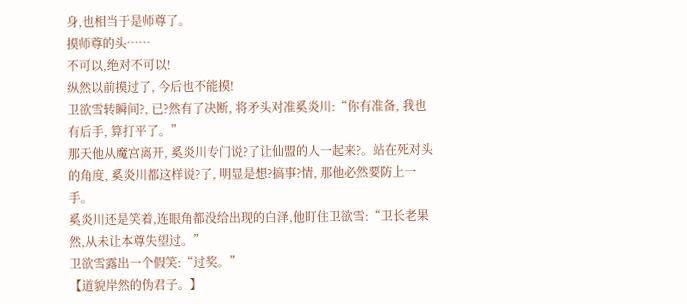身,也相当于是师尊了。
摸师尊的头……
不可以,绝对不可以!
纵然以前摸过了, 今后也不能摸!
卫欲雪转瞬间?, 已?然有了决断, 将矛头对准奚炎川:“你有准备, 我也有后手, 算打平了。”
那天他从魔宫离开, 奚炎川专门说?了让仙盟的人一起来?。站在死对头的角度, 奚炎川都这样说?了, 明显是想?搞事?情, 那他必然要防上一手。
奚炎川还是笑着,连眼角都没给出现的白泽,他盯住卫欲雪:“卫长老果然,从未让本尊失望过。”
卫欲雪露出一个假笑:“过奖。”
【道貌岸然的伪君子。】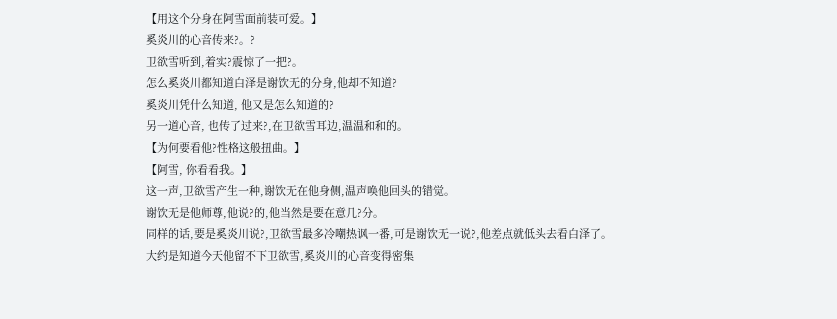【用这个分身在阿雪面前装可爱。】
奚炎川的心音传来?。?
卫欲雪听到,着实?震惊了一把?。
怎么奚炎川都知道白泽是谢饮无的分身,他却不知道?
奚炎川凭什么知道, 他又是怎么知道的?
另一道心音, 也传了过来?,在卫欲雪耳边,温温和和的。
【为何要看他?性格这般扭曲。】
【阿雪, 你看看我。】
这一声,卫欲雪产生一种,谢饮无在他身侧,温声唤他回头的错觉。
谢饮无是他师尊,他说?的,他当然是要在意几?分。
同样的话,要是奚炎川说?,卫欲雪最多冷嘲热讽一番,可是谢饮无一说?,他差点就低头去看白泽了。
大约是知道今天他留不下卫欲雪,奚炎川的心音变得密集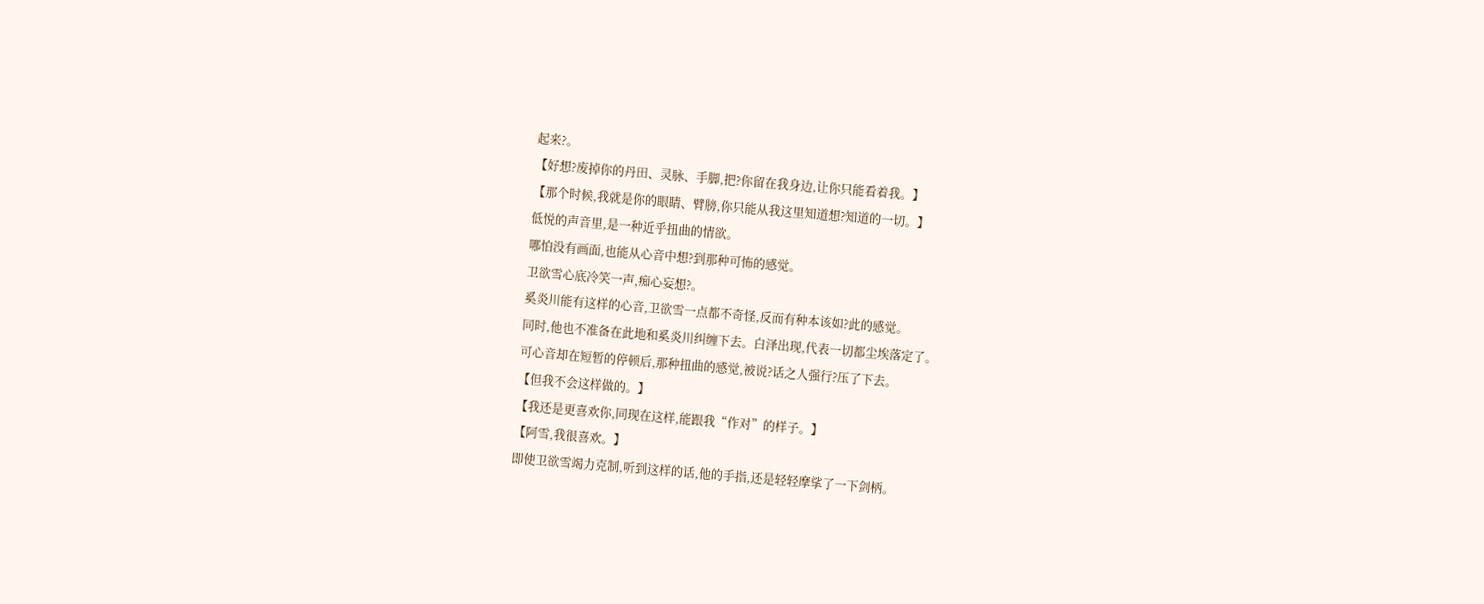起来?。
【好想?废掉你的丹田、灵脉、手脚,把?你留在我身边,让你只能看着我。】
【那个时候,我就是你的眼睛、臂膀,你只能从我这里知道想?知道的一切。】
低悦的声音里,是一种近乎扭曲的情欲。
哪怕没有画面,也能从心音中想?到那种可怖的感觉。
卫欲雪心底冷笑一声,痴心妄想?。
奚炎川能有这样的心音,卫欲雪一点都不奇怪,反而有种本该如?此的感觉。
同时,他也不准备在此地和奚炎川纠缠下去。白泽出现,代表一切都尘埃落定了。
可心音却在短暂的停顿后,那种扭曲的感觉,被说?话之人强行?压了下去。
【但我不会这样做的。】
【我还是更喜欢你,同现在这样,能跟我“作对”的样子。】
【阿雪,我很喜欢。】
即使卫欲雪竭力克制,听到这样的话,他的手指,还是轻轻摩挲了一下剑柄。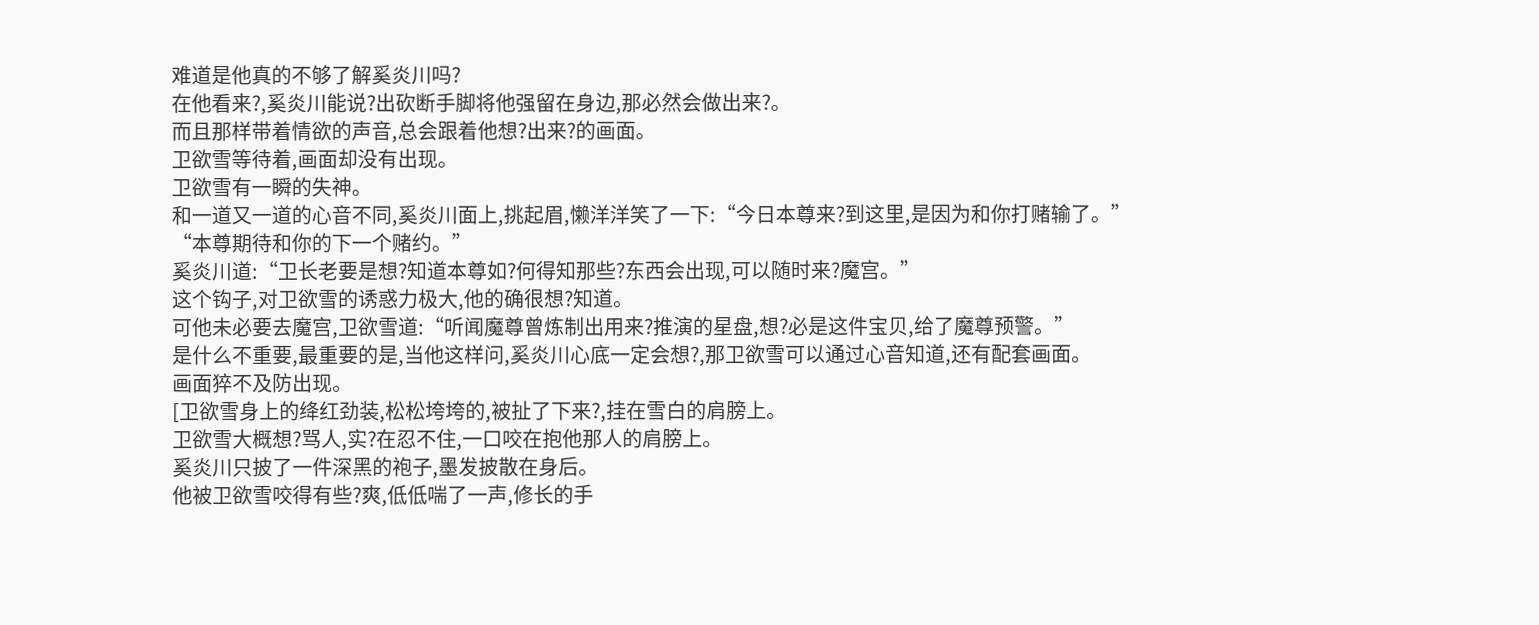难道是他真的不够了解奚炎川吗?
在他看来?,奚炎川能说?出砍断手脚将他强留在身边,那必然会做出来?。
而且那样带着情欲的声音,总会跟着他想?出来?的画面。
卫欲雪等待着,画面却没有出现。
卫欲雪有一瞬的失神。
和一道又一道的心音不同,奚炎川面上,挑起眉,懒洋洋笑了一下:“今日本尊来?到这里,是因为和你打赌输了。”
“本尊期待和你的下一个赌约。”
奚炎川道:“卫长老要是想?知道本尊如?何得知那些?东西会出现,可以随时来?魔宫。”
这个钩子,对卫欲雪的诱惑力极大,他的确很想?知道。
可他未必要去魔宫,卫欲雪道:“听闻魔尊曾炼制出用来?推演的星盘,想?必是这件宝贝,给了魔尊预警。”
是什么不重要,最重要的是,当他这样问,奚炎川心底一定会想?,那卫欲雪可以通过心音知道,还有配套画面。
画面猝不及防出现。
[卫欲雪身上的绛红劲装,松松垮垮的,被扯了下来?,挂在雪白的肩膀上。
卫欲雪大概想?骂人,实?在忍不住,一口咬在抱他那人的肩膀上。
奚炎川只披了一件深黑的袍子,墨发披散在身后。
他被卫欲雪咬得有些?爽,低低喘了一声,修长的手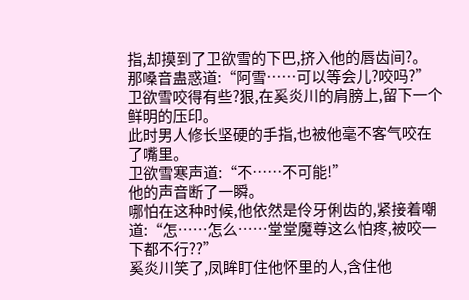指,却摸到了卫欲雪的下巴,挤入他的唇齿间?。
那嗓音蛊惑道:“阿雪……可以等会儿?咬吗?”
卫欲雪咬得有些?狠,在奚炎川的肩膀上,留下一个鲜明的压印。
此时男人修长坚硬的手指,也被他毫不客气咬在了嘴里。
卫欲雪寒声道:“不……不可能!”
他的声音断了一瞬。
哪怕在这种时候,他依然是伶牙俐齿的,紧接着嘲道:“怎……怎么……堂堂魔尊这么怕疼,被咬一下都不行??”
奚炎川笑了,凤眸盯住他怀里的人,含住他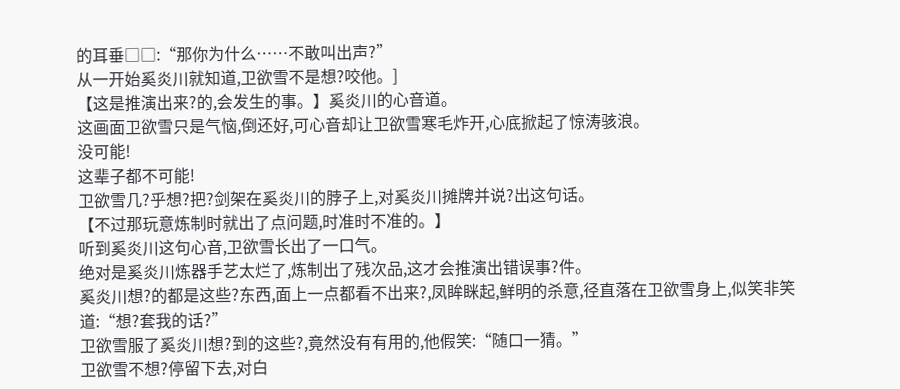的耳垂□□:“那你为什么……不敢叫出声?”
从一开始奚炎川就知道,卫欲雪不是想?咬他。]
【这是推演出来?的,会发生的事。】奚炎川的心音道。
这画面卫欲雪只是气恼,倒还好,可心音却让卫欲雪寒毛炸开,心底掀起了惊涛骇浪。
没可能!
这辈子都不可能!
卫欲雪几?乎想?把?剑架在奚炎川的脖子上,对奚炎川摊牌并说?出这句话。
【不过那玩意炼制时就出了点问题,时准时不准的。】
听到奚炎川这句心音,卫欲雪长出了一口气。
绝对是奚炎川炼器手艺太烂了,炼制出了残次品,这才会推演出错误事?件。
奚炎川想?的都是这些?东西,面上一点都看不出来?,凤眸眯起,鲜明的杀意,径直落在卫欲雪身上,似笑非笑道:“想?套我的话?”
卫欲雪服了奚炎川想?到的这些?,竟然没有有用的,他假笑:“随口一猜。”
卫欲雪不想?停留下去,对白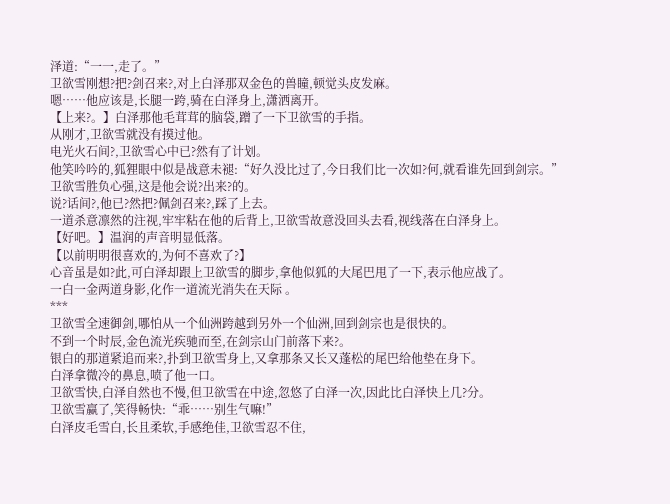泽道:“一一,走了。”
卫欲雪刚想?把?剑召来?,对上白泽那双金色的兽瞳,顿觉头皮发麻。
嗯……他应该是,长腿一跨,骑在白泽身上,潇洒离开。
【上来?。】白泽那他毛茸茸的脑袋,蹭了一下卫欲雪的手指。
从刚才,卫欲雪就没有摸过他。
电光火石间?,卫欲雪心中已?然有了计划。
他笑吟吟的,狐狸眼中似是战意未褪:“好久没比过了,今日我们比一次如?何,就看谁先回到剑宗。”
卫欲雪胜负心强,这是他会说?出来?的。
说?话间?,他已?然把?佩剑召来?,踩了上去。
一道杀意凛然的注视,牢牢粘在他的后背上,卫欲雪故意没回头去看,视线落在白泽身上。
【好吧。】温润的声音明显低落。
【以前明明很喜欢的,为何不喜欢了?】
心音虽是如?此,可白泽却跟上卫欲雪的脚步,拿他似狐的大尾巴甩了一下,表示他应战了。
一白一金两道身影,化作一道流光消失在天际 。
***
卫欲雪全速御剑,哪怕从一个仙洲跨越到另外一个仙洲,回到剑宗也是很快的。
不到一个时辰,金色流光疾驰而至,在剑宗山门前落下来?。
银白的那道紧追而来?,扑到卫欲雪身上,又拿那条又长又蓬松的尾巴给他垫在身下。
白泽拿微冷的鼻息,喷了他一口。
卫欲雪快,白泽自然也不慢,但卫欲雪在中途,忽悠了白泽一次,因此比白泽快上几?分。
卫欲雪赢了,笑得畅快:“乖……别生气嘛!”
白泽皮毛雪白,长且柔软,手感绝佳,卫欲雪忍不住,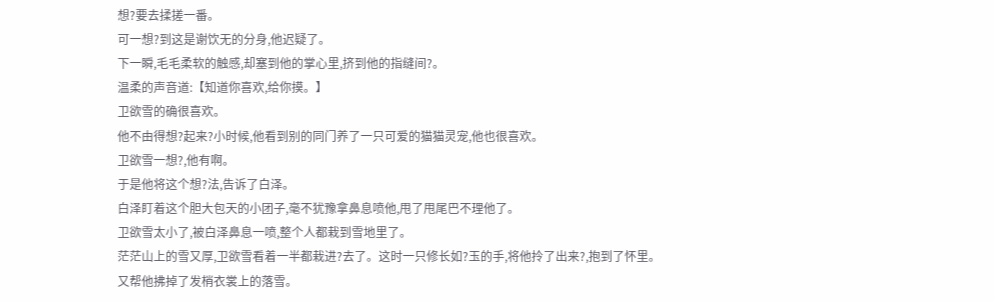想?要去揉搓一番。
可一想?到这是谢饮无的分身,他迟疑了。
下一瞬,毛毛柔软的触感,却塞到他的掌心里,挤到他的指缝间?。
温柔的声音道:【知道你喜欢,给你摸。】
卫欲雪的确很喜欢。
他不由得想?起来?小时候,他看到别的同门养了一只可爱的猫猫灵宠,他也很喜欢。
卫欲雪一想?,他有啊。
于是他将这个想?法,告诉了白泽。
白泽盯着这个胆大包天的小团子,毫不犹豫拿鼻息喷他,甩了甩尾巴不理他了。
卫欲雪太小了,被白泽鼻息一喷,整个人都栽到雪地里了。
茫茫山上的雪又厚,卫欲雪看着一半都栽进?去了。这时一只修长如?玉的手,将他拎了出来?,抱到了怀里。
又帮他拂掉了发梢衣裳上的落雪。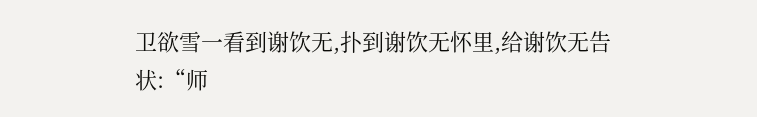卫欲雪一看到谢饮无,扑到谢饮无怀里,给谢饮无告状:“师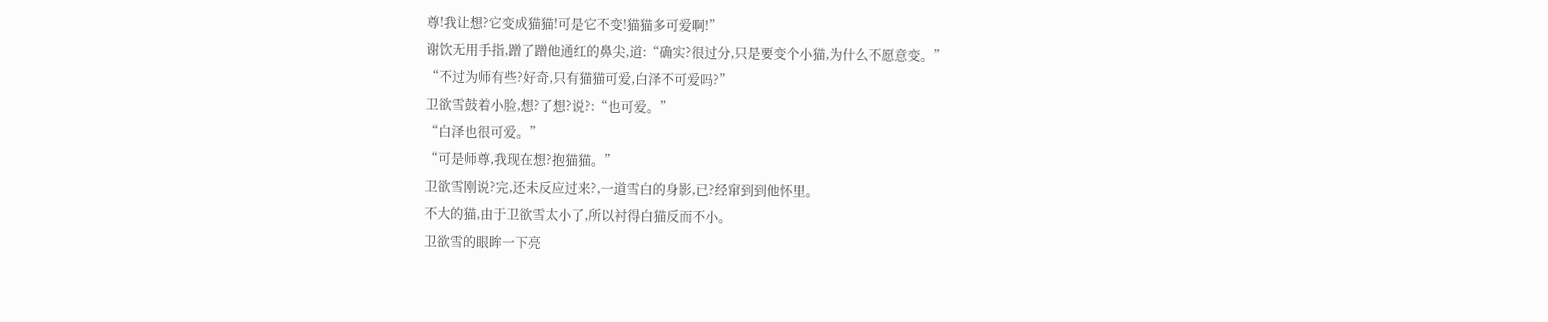尊!我让想?它变成猫猫!可是它不变!猫猫多可爱啊!”
谢饮无用手指,蹭了蹭他通红的鼻尖,道:“确实?很过分,只是要变个小猫,为什么不愿意变。”
“不过为师有些?好奇,只有猫猫可爱,白泽不可爱吗?”
卫欲雪鼓着小脸,想?了想?说?:“也可爱。”
“白泽也很可爱。”
“可是师尊,我现在想?抱猫猫。”
卫欲雪刚说?完,还未反应过来?,一道雪白的身影,已?经窜到到他怀里。
不大的猫,由于卫欲雪太小了,所以衬得白猫反而不小。
卫欲雪的眼眸一下亮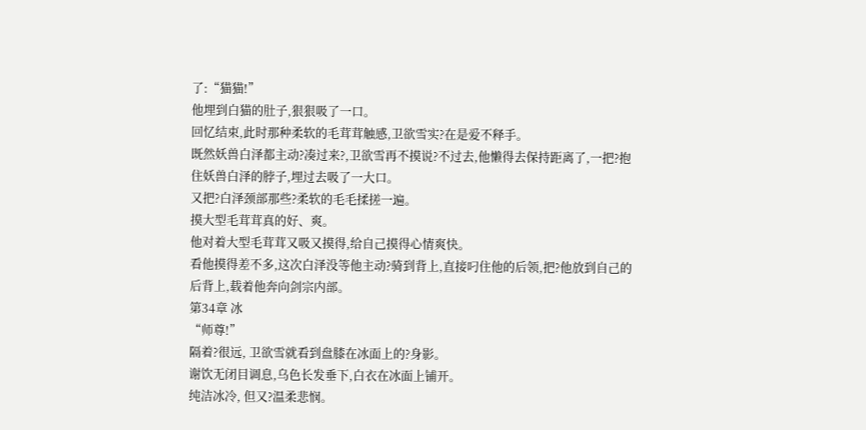了:“猫猫!”
他埋到白猫的肚子,狠狠吸了一口。
回忆结束,此时那种柔软的毛茸茸触感,卫欲雪实?在是爱不释手。
既然妖兽白泽都主动?凑过来?,卫欲雪再不摸说?不过去,他懒得去保持距离了,一把?抱住妖兽白泽的脖子,埋过去吸了一大口。
又把?白泽颈部那些?柔软的毛毛揉搓一遍。
摸大型毛茸茸真的好、爽。
他对着大型毛茸茸又吸又摸得,给自己摸得心情爽快。
看他摸得差不多,这次白泽没等他主动?骑到背上,直接叼住他的后领,把?他放到自己的后背上,载着他奔向剑宗内部。
第34章 冰
“师尊!”
隔着?很远, 卫欲雪就看到盘膝在冰面上的?身影。
谢饮无闭目调息,乌色长发垂下,白衣在冰面上铺开。
纯洁冰冷, 但又?温柔悲悯。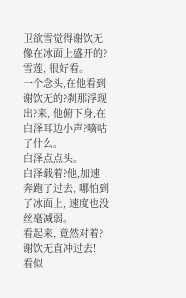卫欲雪觉得谢饮无像在冰面上盛开的?雪莲, 很好看。
一个念头,在他看到谢饮无的?刹那浮现出?来, 他俯下身,在白泽耳边小声?嘀咕了什么。
白泽点点头。
白泽载着?他,加速奔跑了过去, 哪怕到了冰面上, 速度也没丝毫减弱。
看起来, 竟然对着?谢饮无直冲过去!
看似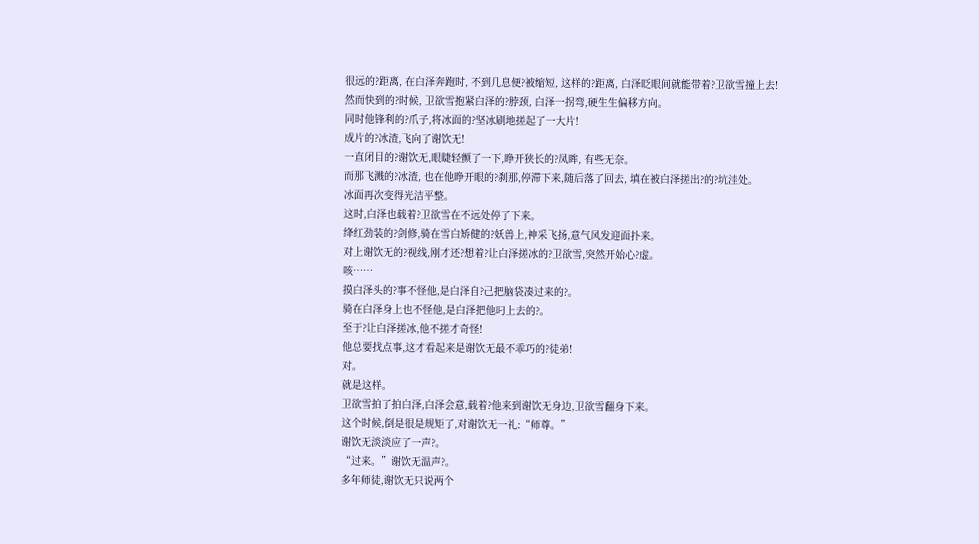很远的?距离, 在白泽奔跑时, 不到几息便?被缩短, 这样的?距离, 白泽眨眼间就能带着?卫欲雪撞上去!
然而快到的?时候, 卫欲雪抱紧白泽的?脖颈, 白泽一拐弯,硬生生偏移方向。
同时他锋利的?爪子,将冰面的?坚冰刷地搓起了一大片!
成片的?冰渣,飞向了谢饮无!
一直闭目的?谢饮无,眼睫轻颤了一下,睁开狭长的?凤眸, 有些无奈。
而那飞溅的?冰渣, 也在他睁开眼的?刹那,停滞下来,随后落了回去, 填在被白泽搓出?的?坑洼处。
冰面再次变得光洁平整。
这时,白泽也载着?卫欲雪在不远处停了下来。
绛红劲装的?剑修,骑在雪白矫健的?妖兽上,神采飞扬,意气风发迎面扑来。
对上谢饮无的?视线,刚才还?想着?让白泽搓冰的?卫欲雪,突然开始心?虚。
咳……
摸白泽头的?事不怪他,是白泽自?己把脑袋凑过来的?。
骑在白泽身上也不怪他,是白泽把他叼上去的?。
至于?让白泽搓冰,他不搓才奇怪!
他总要找点事,这才看起来是谢饮无最不乖巧的?徒弟!
对。
就是这样。
卫欲雪拍了拍白泽,白泽会意,载着?他来到谢饮无身边,卫欲雪翻身下来。
这个时候,倒是很是规矩了,对谢饮无一礼:“师尊。”
谢饮无淡淡应了一声?。
“过来。”谢饮无温声?。
多年师徒,谢饮无只说两个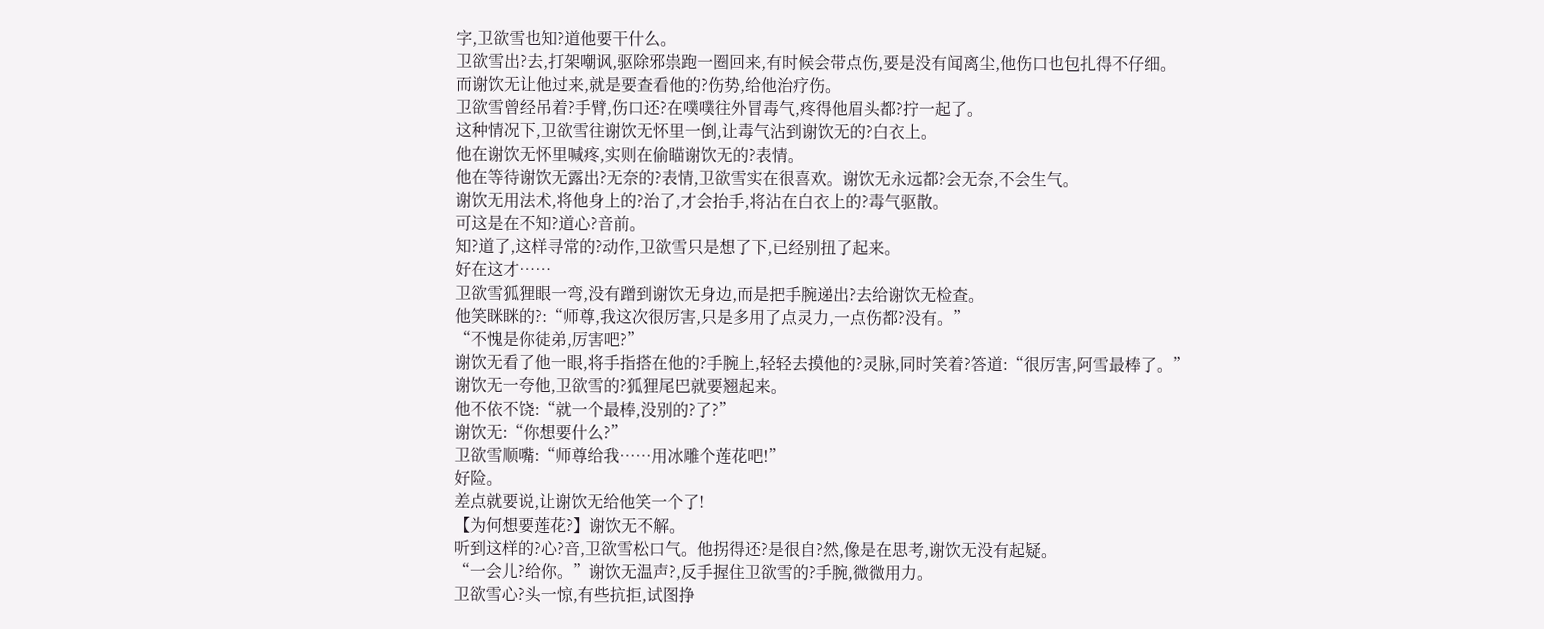字,卫欲雪也知?道他要干什么。
卫欲雪出?去,打架嘲讽,驱除邪祟跑一圈回来,有时候会带点伤,要是没有闻离尘,他伤口也包扎得不仔细。
而谢饮无让他过来,就是要查看他的?伤势,给他治疗伤。
卫欲雪曾经吊着?手臂,伤口还?在噗噗往外冒毒气,疼得他眉头都?拧一起了。
这种情况下,卫欲雪往谢饮无怀里一倒,让毒气沾到谢饮无的?白衣上。
他在谢饮无怀里喊疼,实则在偷瞄谢饮无的?表情。
他在等待谢饮无露出?无奈的?表情,卫欲雪实在很喜欢。谢饮无永远都?会无奈,不会生气。
谢饮无用法术,将他身上的?治了,才会抬手,将沾在白衣上的?毒气驱散。
可这是在不知?道心?音前。
知?道了,这样寻常的?动作,卫欲雪只是想了下,已经别扭了起来。
好在这才……
卫欲雪狐狸眼一弯,没有蹭到谢饮无身边,而是把手腕递出?去给谢饮无检查。
他笑眯眯的?:“师尊,我这次很厉害,只是多用了点灵力,一点伤都?没有。”
“不愧是你徒弟,厉害吧?”
谢饮无看了他一眼,将手指搭在他的?手腕上,轻轻去摸他的?灵脉,同时笑着?答道:“很厉害,阿雪最棒了。”
谢饮无一夸他,卫欲雪的?狐狸尾巴就要翘起来。
他不依不饶:“就一个最棒,没别的?了?”
谢饮无:“你想要什么?”
卫欲雪顺嘴:“师尊给我……用冰雕个莲花吧!”
好险。
差点就要说,让谢饮无给他笑一个了!
【为何想要莲花?】谢饮无不解。
听到这样的?心?音,卫欲雪松口气。他拐得还?是很自?然,像是在思考,谢饮无没有起疑。
“一会儿?给你。”谢饮无温声?,反手握住卫欲雪的?手腕,微微用力。
卫欲雪心?头一惊,有些抗拒,试图挣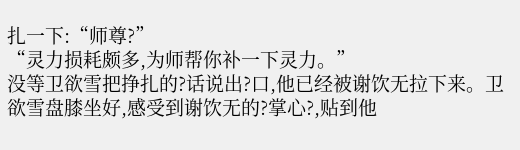扎一下:“师尊?”
“灵力损耗颇多,为师帮你补一下灵力。”
没等卫欲雪把挣扎的?话说出?口,他已经被谢饮无拉下来。卫欲雪盘膝坐好,感受到谢饮无的?掌心?,贴到他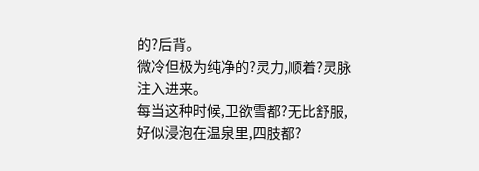的?后背。
微冷但极为纯净的?灵力,顺着?灵脉注入进来。
每当这种时候,卫欲雪都?无比舒服,好似浸泡在温泉里,四肢都?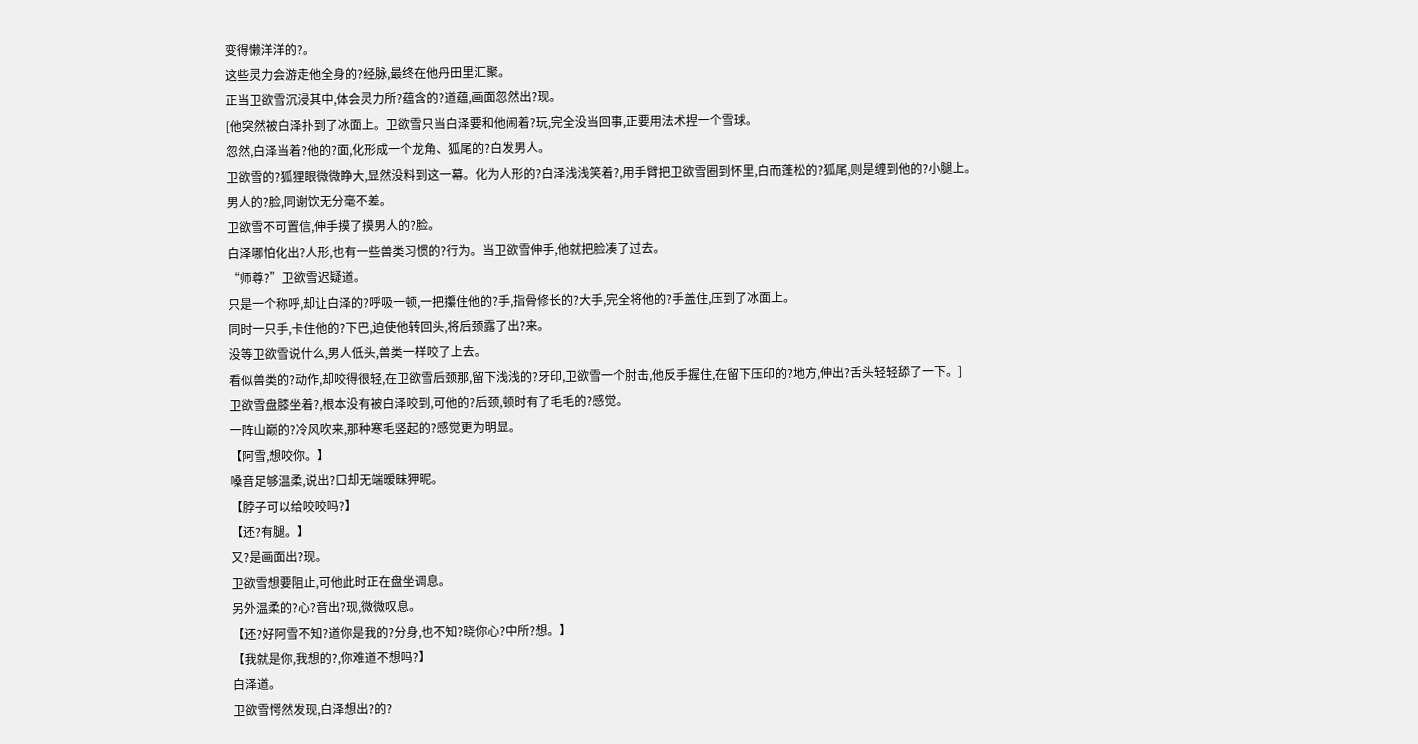变得懒洋洋的?。
这些灵力会游走他全身的?经脉,最终在他丹田里汇聚。
正当卫欲雪沉浸其中,体会灵力所?蕴含的?道蕴,画面忽然出?现。
[他突然被白泽扑到了冰面上。卫欲雪只当白泽要和他闹着?玩,完全没当回事,正要用法术捏一个雪球。
忽然,白泽当着?他的?面,化形成一个龙角、狐尾的?白发男人。
卫欲雪的?狐狸眼微微睁大,显然没料到这一幕。化为人形的?白泽浅浅笑着?,用手臂把卫欲雪圈到怀里,白而蓬松的?狐尾,则是缠到他的?小腿上。
男人的?脸,同谢饮无分毫不差。
卫欲雪不可置信,伸手摸了摸男人的?脸。
白泽哪怕化出?人形,也有一些兽类习惯的?行为。当卫欲雪伸手,他就把脸凑了过去。
“师尊?”卫欲雪迟疑道。
只是一个称呼,却让白泽的?呼吸一顿,一把攥住他的?手,指骨修长的?大手,完全将他的?手盖住,压到了冰面上。
同时一只手,卡住他的?下巴,迫使他转回头,将后颈露了出?来。
没等卫欲雪说什么,男人低头,兽类一样咬了上去。
看似兽类的?动作,却咬得很轻,在卫欲雪后颈那,留下浅浅的?牙印,卫欲雪一个肘击,他反手握住,在留下压印的?地方,伸出?舌头轻轻舔了一下。]
卫欲雪盘膝坐着?,根本没有被白泽咬到,可他的?后颈,顿时有了毛毛的?感觉。
一阵山巅的?冷风吹来,那种寒毛竖起的?感觉更为明显。
【阿雪,想咬你。】
嗓音足够温柔,说出?口却无端暧昧狎昵。
【脖子可以给咬咬吗?】
【还?有腿。】
又?是画面出?现。
卫欲雪想要阻止,可他此时正在盘坐调息。
另外温柔的?心?音出?现,微微叹息。
【还?好阿雪不知?道你是我的?分身,也不知?晓你心?中所?想。】
【我就是你,我想的?,你难道不想吗?】
白泽道。
卫欲雪愕然发现,白泽想出?的?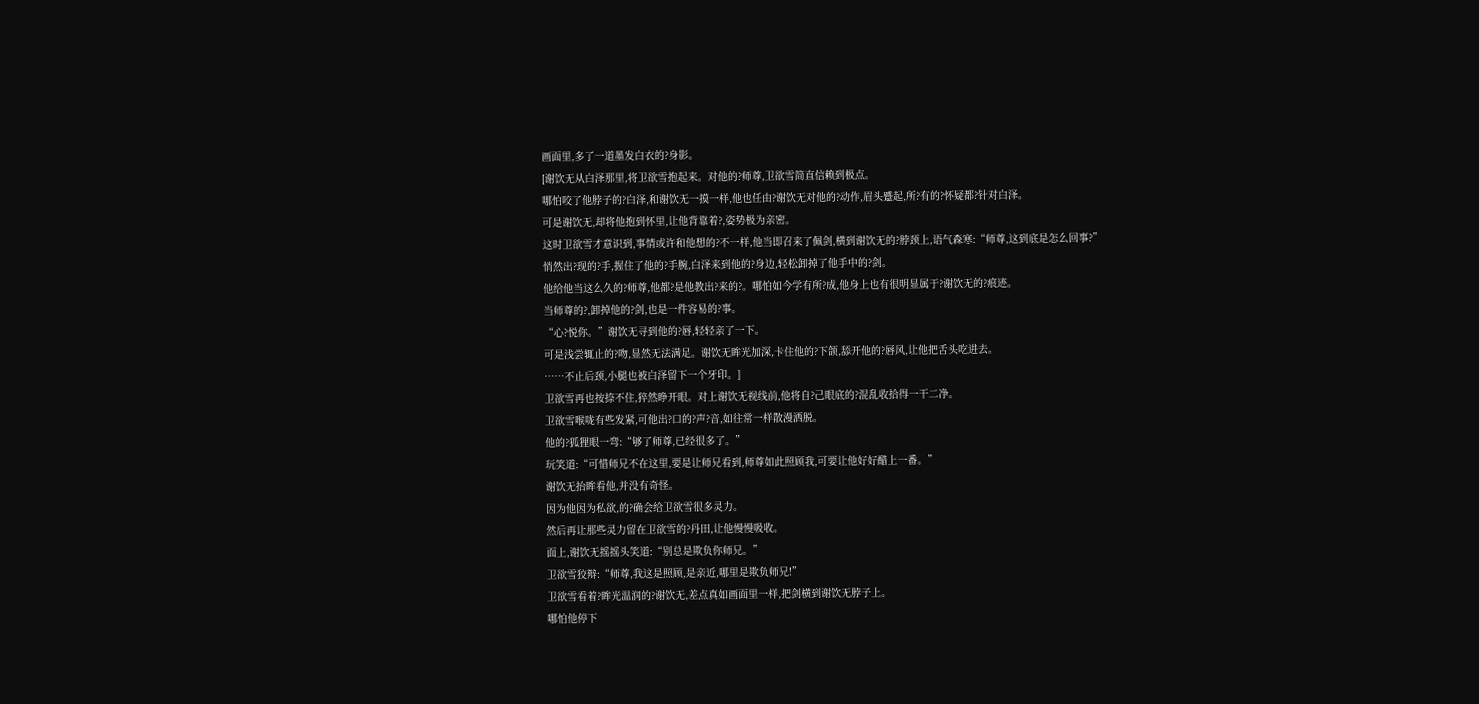画面里,多了一道墨发白衣的?身影。
[谢饮无从白泽那里,将卫欲雪抱起来。对他的?师尊,卫欲雪简直信赖到极点。
哪怕咬了他脖子的?白泽,和谢饮无一摸一样,他也任由?谢饮无对他的?动作,眉头蹙起,所?有的?怀疑都?针对白泽。
可是谢饮无,却将他抱到怀里,让他背靠着?,姿势极为亲密。
这时卫欲雪才意识到,事情或许和他想的?不一样,他当即召来了佩剑,横到谢饮无的?脖颈上,语气森寒:“师尊,这到底是怎么回事?”
悄然出?现的?手,握住了他的?手腕,白泽来到他的?身边,轻松卸掉了他手中的?剑。
他给他当这么久的?师尊,他都?是他教出?来的?。哪怕如今学有所?成,他身上也有很明显属于?谢饮无的?痕迹。
当师尊的?,卸掉他的?剑,也是一件容易的?事。
“心?悦你。”谢饮无寻到他的?唇,轻轻亲了一下。
可是浅尝辄止的?吻,显然无法满足。谢饮无眸光加深,卡住他的?下颌,舔开他的?唇风,让他把舌头吃进去。
……不止后颈,小腿也被白泽留下一个牙印。]
卫欲雪再也按捺不住,猝然睁开眼。对上谢饮无视线前,他将自?己眼底的?混乱收拾得一干二净。
卫欲雪喉咙有些发紧,可他出?口的?声?音,如往常一样散漫洒脱。
他的?狐狸眼一弯:“够了师尊,已经很多了。”
玩笑道:“可惜师兄不在这里,要是让师兄看到,师尊如此照顾我,可要让他好好醋上一番。”
谢饮无抬眸看他,并没有奇怪。
因为他因为私欲,的?确会给卫欲雪很多灵力。
然后再让那些灵力留在卫欲雪的?丹田,让他慢慢吸收。
面上,谢饮无摇摇头笑道:“别总是欺负你师兄。”
卫欲雪狡辩:“师尊,我这是照顾,是亲近,哪里是欺负师兄!”
卫欲雪看着?眸光温润的?谢饮无,差点真如画面里一样,把剑横到谢饮无脖子上。
哪怕他停下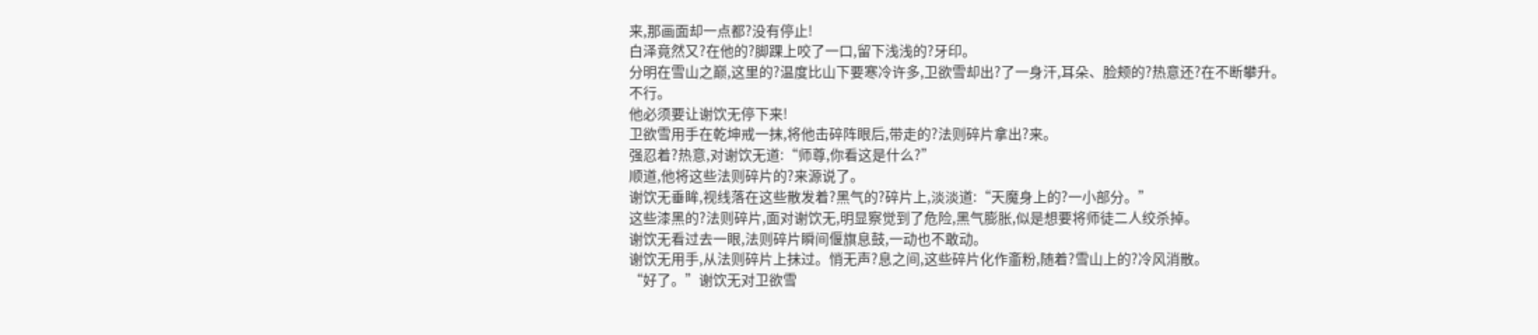来,那画面却一点都?没有停止!
白泽竟然又?在他的?脚踝上咬了一口,留下浅浅的?牙印。
分明在雪山之巅,这里的?温度比山下要寒冷许多,卫欲雪却出?了一身汗,耳朵、脸颊的?热意还?在不断攀升。
不行。
他必须要让谢饮无停下来!
卫欲雪用手在乾坤戒一抹,将他击碎阵眼后,带走的?法则碎片拿出?来。
强忍着?热意,对谢饮无道:“师尊,你看这是什么?”
顺道,他将这些法则碎片的?来源说了。
谢饮无垂眸,视线落在这些散发着?黑气的?碎片上,淡淡道:“天魔身上的?一小部分。”
这些漆黑的?法则碎片,面对谢饮无,明显察觉到了危险,黑气膨胀,似是想要将师徒二人绞杀掉。
谢饮无看过去一眼,法则碎片瞬间偃旗息鼓,一动也不敢动。
谢饮无用手,从法则碎片上抹过。悄无声?息之间,这些碎片化作齑粉,随着?雪山上的?冷风消散。
“好了。”谢饮无对卫欲雪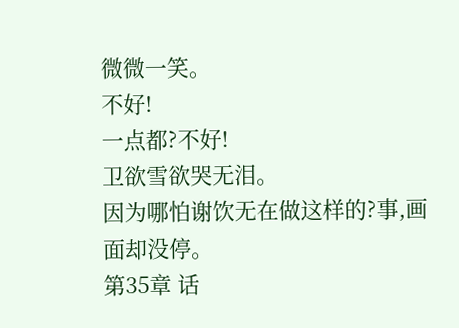微微一笑。
不好!
一点都?不好!
卫欲雪欲哭无泪。
因为哪怕谢饮无在做这样的?事,画面却没停。
第35章 话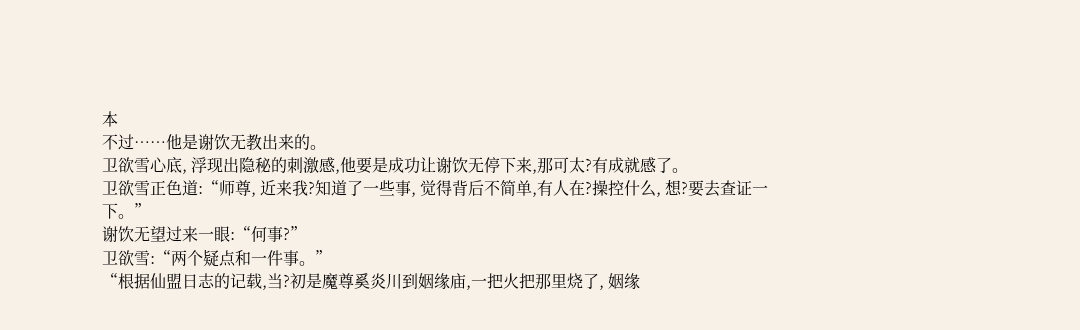本
不过……他是谢饮无教出来的。
卫欲雪心底, 浮现出隐秘的刺激感,他要是成功让谢饮无停下来,那可太?有成就感了。
卫欲雪正色道:“师尊, 近来我?知道了一些事, 觉得背后不简单,有人在?操控什么, 想?要去查证一下。”
谢饮无望过来一眼:“何事?”
卫欲雪:“两个疑点和一件事。”
“根据仙盟日志的记载,当?初是魔尊奚炎川到姻缘庙,一把火把那里烧了, 姻缘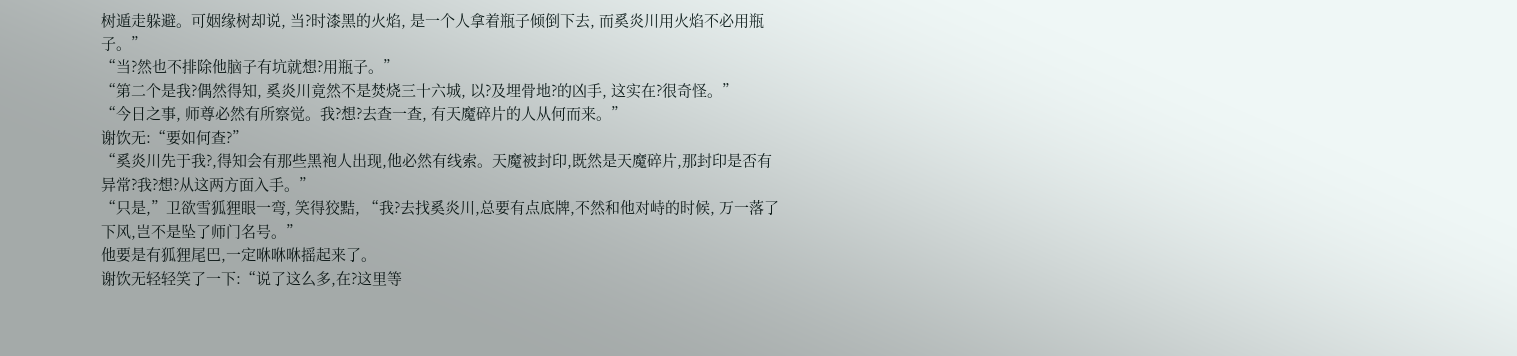树遁走躲避。可姻缘树却说, 当?时漆黑的火焰, 是一个人拿着瓶子倾倒下去, 而奚炎川用火焰不必用瓶子。”
“当?然也不排除他脑子有坑就想?用瓶子。”
“第二个是我?偶然得知, 奚炎川竟然不是焚烧三十六城, 以?及埋骨地?的凶手, 这实在?很奇怪。”
“今日之事, 师尊必然有所察觉。我?想?去查一查, 有天魔碎片的人从何而来。”
谢饮无:“要如何查?”
“奚炎川先于我?,得知会有那些黑袍人出现,他必然有线索。天魔被封印,既然是天魔碎片,那封印是否有异常?我?想?从这两方面入手。”
“只是,”卫欲雪狐狸眼一弯, 笑得狡黠, “我?去找奚炎川,总要有点底牌,不然和他对峙的时候, 万一落了下风,岂不是坠了师门名号。”
他要是有狐狸尾巴,一定咻咻咻摇起来了。
谢饮无轻轻笑了一下:“说了这么多,在?这里等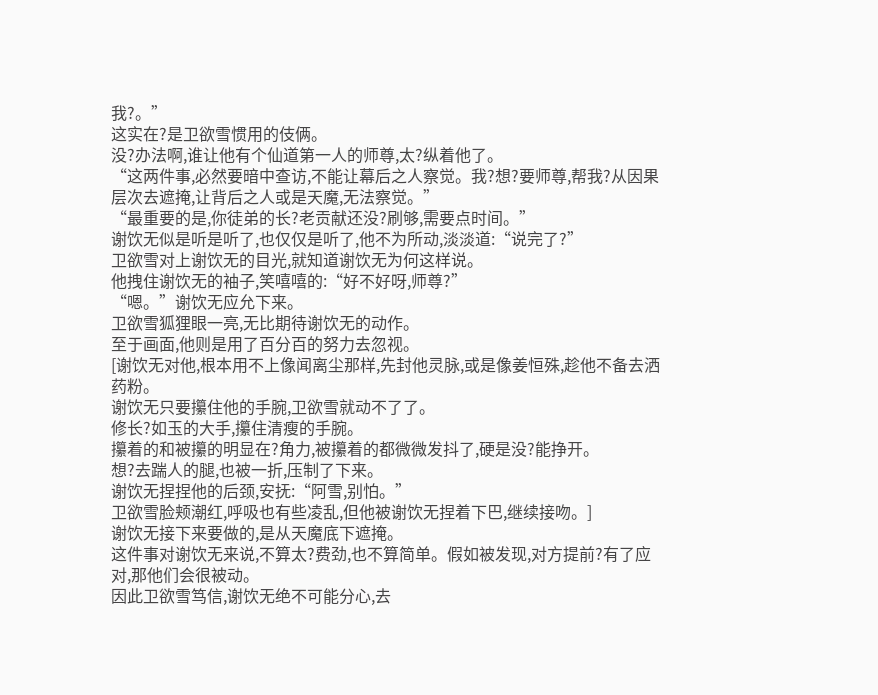我?。”
这实在?是卫欲雪惯用的伎俩。
没?办法啊,谁让他有个仙道第一人的师尊,太?纵着他了。
“这两件事,必然要暗中查访,不能让幕后之人察觉。我?想?要师尊,帮我?从因果层次去遮掩,让背后之人或是天魔,无法察觉。”
“最重要的是,你徒弟的长?老贡献还没?刷够,需要点时间。”
谢饮无似是听是听了,也仅仅是听了,他不为所动,淡淡道:“说完了?”
卫欲雪对上谢饮无的目光,就知道谢饮无为何这样说。
他拽住谢饮无的袖子,笑嘻嘻的:“好不好呀,师尊?”
“嗯。”谢饮无应允下来。
卫欲雪狐狸眼一亮,无比期待谢饮无的动作。
至于画面,他则是用了百分百的努力去忽视。
[谢饮无对他,根本用不上像闻离尘那样,先封他灵脉,或是像姜恒殊,趁他不备去洒药粉。
谢饮无只要攥住他的手腕,卫欲雪就动不了了。
修长?如玉的大手,攥住清瘦的手腕。
攥着的和被攥的明显在?角力,被攥着的都微微发抖了,硬是没?能挣开。
想?去踹人的腿,也被一折,压制了下来。
谢饮无捏捏他的后颈,安抚:“阿雪,别怕。”
卫欲雪脸颊潮红,呼吸也有些凌乱,但他被谢饮无捏着下巴,继续接吻。]
谢饮无接下来要做的,是从天魔底下遮掩。
这件事对谢饮无来说,不算太?费劲,也不算简单。假如被发现,对方提前?有了应对,那他们会很被动。
因此卫欲雪笃信,谢饮无绝不可能分心,去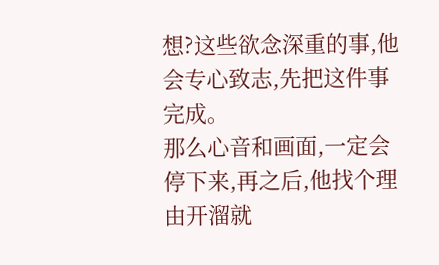想?这些欲念深重的事,他会专心致志,先把这件事完成。
那么心音和画面,一定会停下来,再之后,他找个理由开溜就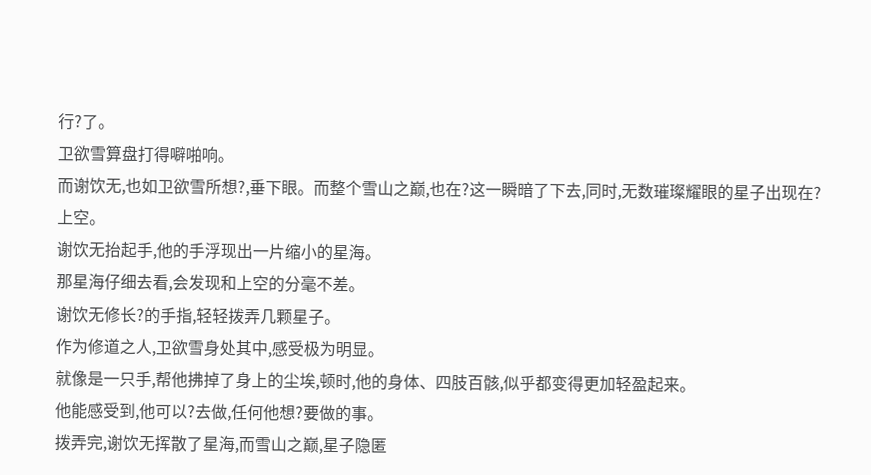行?了。
卫欲雪算盘打得噼啪响。
而谢饮无,也如卫欲雪所想?,垂下眼。而整个雪山之巅,也在?这一瞬暗了下去,同时,无数璀璨耀眼的星子出现在?上空。
谢饮无抬起手,他的手浮现出一片缩小的星海。
那星海仔细去看,会发现和上空的分毫不差。
谢饮无修长?的手指,轻轻拨弄几颗星子。
作为修道之人,卫欲雪身处其中,感受极为明显。
就像是一只手,帮他拂掉了身上的尘埃,顿时,他的身体、四肢百骸,似乎都变得更加轻盈起来。
他能感受到,他可以?去做,任何他想?要做的事。
拨弄完,谢饮无挥散了星海,而雪山之巅,星子隐匿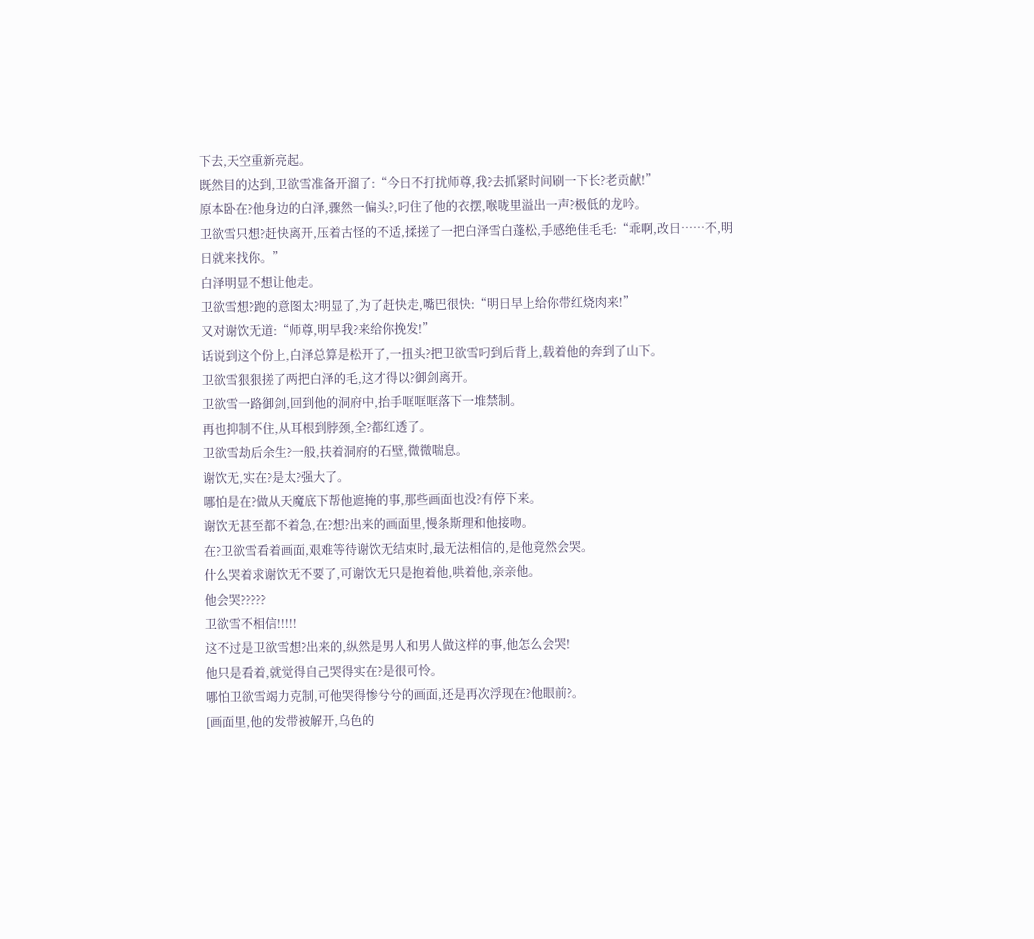下去,天空重新亮起。
既然目的达到,卫欲雪准备开溜了:“今日不打扰师尊,我?去抓紧时间刷一下长?老贡献!”
原本卧在?他身边的白泽,骤然一偏头?,叼住了他的衣摆,喉咙里溢出一声?极低的龙吟。
卫欲雪只想?赶快离开,压着古怪的不适,揉搓了一把白泽雪白蓬松,手感绝佳毛毛:“乖啊,改日……不,明日就来找你。”
白泽明显不想让他走。
卫欲雪想?跑的意图太?明显了,为了赶快走,嘴巴很快:“明日早上给你带红烧肉来!”
又对谢饮无道:“师尊,明早我?来给你挽发!”
话说到这个份上,白泽总算是松开了,一扭头?把卫欲雪叼到后背上,载着他的奔到了山下。
卫欲雪狠狠搓了两把白泽的毛,这才得以?御剑离开。
卫欲雪一路御剑,回到他的洞府中,抬手哐哐哐落下一堆禁制。
再也抑制不住,从耳根到脖颈,全?都红透了。
卫欲雪劫后余生?一般,扶着洞府的石壁,微微喘息。
谢饮无,实在?是太?强大了。
哪怕是在?做从天魔底下帮他遮掩的事,那些画面也没?有停下来。
谢饮无甚至都不着急,在?想?出来的画面里,慢条斯理和他接吻。
在?卫欲雪看着画面,艰难等待谢饮无结束时,最无法相信的,是他竟然会哭。
什么哭着求谢饮无不要了,可谢饮无只是抱着他,哄着他,亲亲他。
他会哭?????
卫欲雪不相信!!!!!
这不过是卫欲雪想?出来的,纵然是男人和男人做这样的事,他怎么会哭!
他只是看着,就觉得自己哭得实在?是很可怜。
哪怕卫欲雪竭力克制,可他哭得惨兮兮的画面,还是再次浮现在?他眼前?。
[画面里,他的发带被解开,乌色的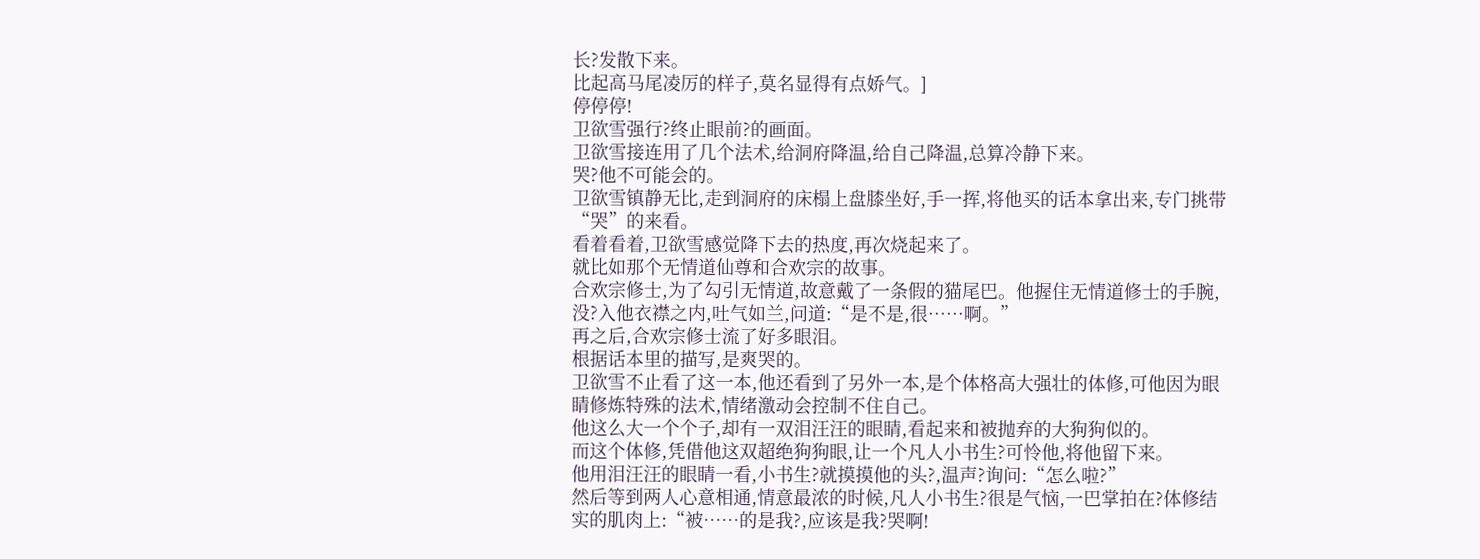长?发散下来。
比起高马尾凌厉的样子,莫名显得有点娇气。]
停停停!
卫欲雪强行?终止眼前?的画面。
卫欲雪接连用了几个法术,给洞府降温,给自己降温,总算冷静下来。
哭?他不可能会的。
卫欲雪镇静无比,走到洞府的床榻上盘膝坐好,手一挥,将他买的话本拿出来,专门挑带“哭”的来看。
看着看着,卫欲雪感觉降下去的热度,再次烧起来了。
就比如那个无情道仙尊和合欢宗的故事。
合欢宗修士,为了勾引无情道,故意戴了一条假的猫尾巴。他握住无情道修士的手腕,没?入他衣襟之内,吐气如兰,问道:“是不是,很……啊。”
再之后,合欢宗修士流了好多眼泪。
根据话本里的描写,是爽哭的。
卫欲雪不止看了这一本,他还看到了另外一本,是个体格高大强壮的体修,可他因为眼睛修炼特殊的法术,情绪激动会控制不住自己。
他这么大一个个子,却有一双泪汪汪的眼睛,看起来和被抛弃的大狗狗似的。
而这个体修,凭借他这双超绝狗狗眼,让一个凡人小书生?可怜他,将他留下来。
他用泪汪汪的眼睛一看,小书生?就摸摸他的头?,温声?询问:“怎么啦?”
然后等到两人心意相通,情意最浓的时候,凡人小书生?很是气恼,一巴掌拍在?体修结实的肌肉上:“被……的是我?,应该是我?哭啊!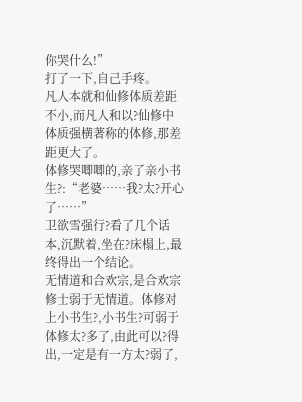你哭什么!”
打了一下,自己手疼。
凡人本就和仙修体质差距不小,而凡人和以?仙修中体质强横著称的体修,那差距更大了。
体修哭唧唧的,亲了亲小书生?:“老婆……我?太?开心了……”
卫欲雪强行?看了几个话本,沉默着,坐在?床榻上,最终得出一个结论。
无情道和合欢宗,是合欢宗修士弱于无情道。体修对上小书生?,小书生?可弱于体修太?多了,由此可以?得出,一定是有一方太?弱了,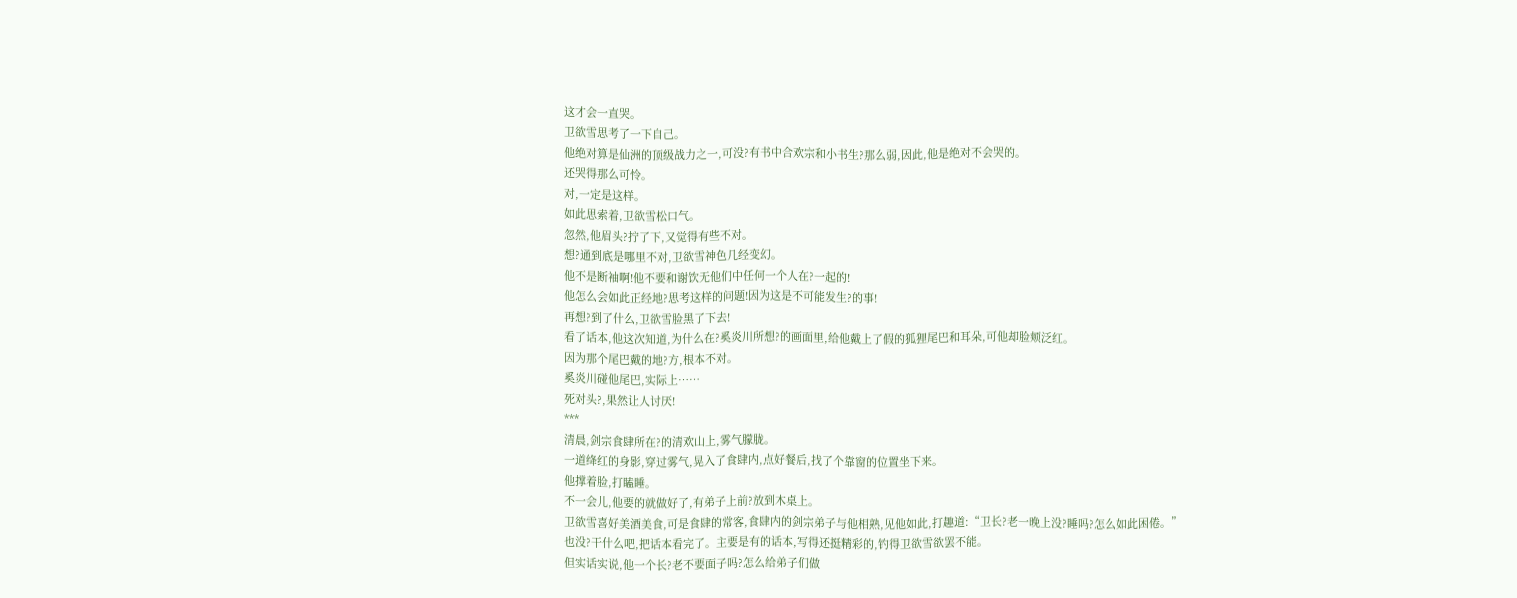这才会一直哭。
卫欲雪思考了一下自己。
他绝对算是仙洲的顶级战力之一,可没?有书中合欢宗和小书生?那么弱,因此,他是绝对不会哭的。
还哭得那么可怜。
对,一定是这样。
如此思索着,卫欲雪松口气。
忽然,他眉头?拧了下,又觉得有些不对。
想?通到底是哪里不对,卫欲雪神色几经变幻。
他不是断袖啊!他不要和谢饮无他们中任何一个人在?一起的!
他怎么会如此正经地?思考这样的问题!因为这是不可能发生?的事!
再想?到了什么,卫欲雪脸黑了下去!
看了话本,他这次知道,为什么在?奚炎川所想?的画面里,给他戴上了假的狐狸尾巴和耳朵,可他却脸颊泛红。
因为那个尾巴戴的地?方,根本不对。
奚炎川碰他尾巴,实际上……
死对头?,果然让人讨厌!
***
清晨,剑宗食肆所在?的清欢山上,雾气朦胧。
一道绛红的身影,穿过雾气,晃入了食肆内,点好餐后,找了个靠窗的位置坐下来。
他撑着脸,打瞌睡。
不一会儿,他要的就做好了,有弟子上前?放到木桌上。
卫欲雪喜好美酒美食,可是食肆的常客,食肆内的剑宗弟子与他相熟,见他如此,打趣道:“卫长?老一晚上没?睡吗?怎么如此困倦。”
也没?干什么吧,把话本看完了。主要是有的话本,写得还挺精彩的,钓得卫欲雪欲罢不能。
但实话实说,他一个长?老不要面子吗?怎么给弟子们做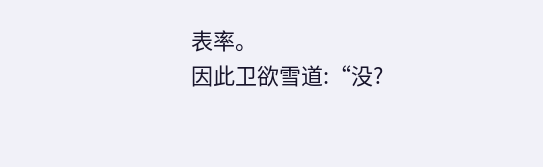表率。
因此卫欲雪道:“没?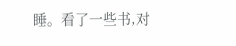睡。看了一些书,对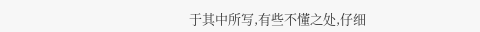于其中所写,有些不懂之处,仔细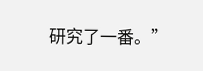研究了一番。”